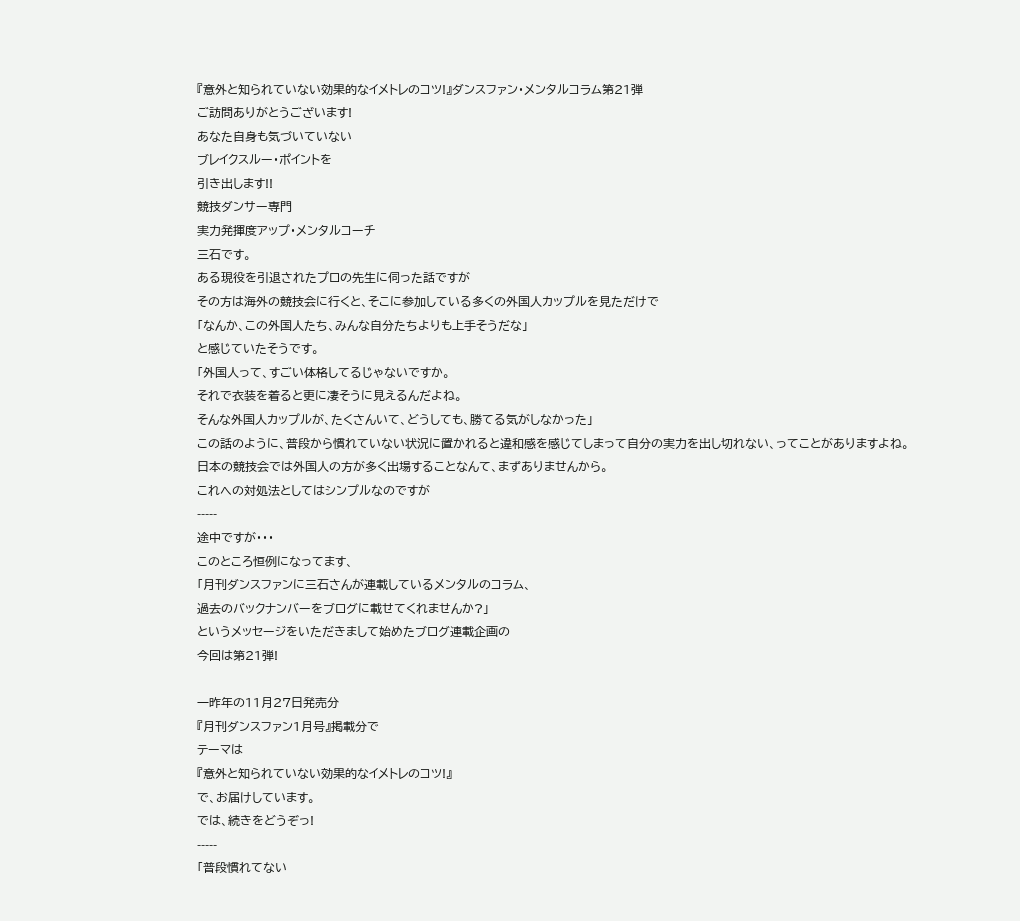『意外と知られていない効果的なイメトレのコツ!』ダンスファン・メンタルコラム第21弾
ご訪問ありがとうございます!
あなた自身も気づいていない
ブレイクスルー・ポイントを
引き出します!!
競技ダンサー専門
実力発揮度アップ・メンタルコーチ
三石です。
ある現役を引退されたプロの先生に伺った話ですが
その方は海外の競技会に行くと、そこに参加している多くの外国人カップルを見ただけで
「なんか、この外国人たち、みんな自分たちよりも上手そうだな」
と感じていたそうです。
「外国人って、すごい体格してるじゃないですか。
それで衣装を着ると更に凄そうに見えるんだよね。
そんな外国人カップルが、たくさんいて、どうしても、勝てる気がしなかった」
この話のように、普段から慣れていない状況に置かれると違和感を感じてしまって自分の実力を出し切れない、ってことがありますよね。
日本の競技会では外国人の方が多く出場することなんて、まずありませんから。
これへの対処法としてはシンプルなのですが
-----
途中ですが・・・
このところ恒例になってます、
「月刊ダンスファンに三石さんが連載しているメンタルのコラム、
過去のバックナンバーをブログに載せてくれませんか?」
というメッセージをいただきまして始めたブログ連載企画の
今回は第21弾!

一昨年の11月27日発売分
『月刊ダンスファン1月号』掲載分で
テーマは
『意外と知られていない効果的なイメトレのコツ!』
で、お届けしています。
では、続きをどうぞっ!
-----
「普段慣れてない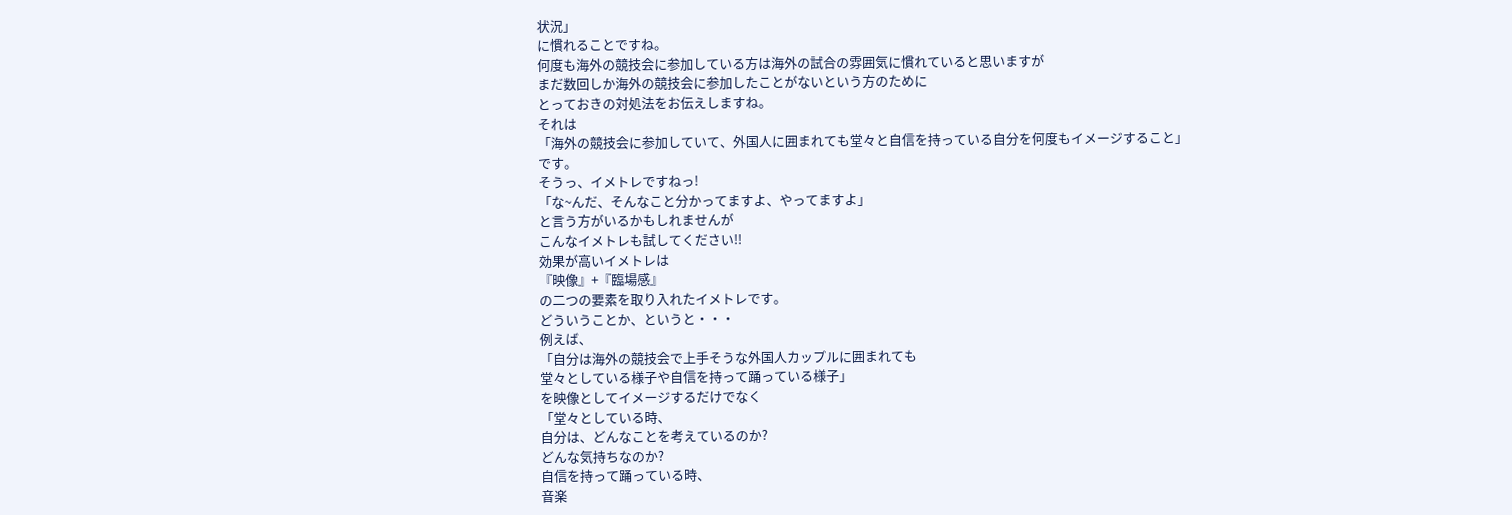状況」
に慣れることですね。
何度も海外の競技会に参加している方は海外の試合の雰囲気に慣れていると思いますが
まだ数回しか海外の競技会に参加したことがないという方のために
とっておきの対処法をお伝えしますね。
それは
「海外の競技会に参加していて、外国人に囲まれても堂々と自信を持っている自分を何度もイメージすること」
です。
そうっ、イメトレですねっ!
「な~んだ、そんなこと分かってますよ、やってますよ」
と言う方がいるかもしれませんが
こんなイメトレも試してください!!
効果が高いイメトレは
『映像』+『臨場感』
の二つの要素を取り入れたイメトレです。
どういうことか、というと・・・
例えば、
「自分は海外の競技会で上手そうな外国人カップルに囲まれても
堂々としている様子や自信を持って踊っている様子」
を映像としてイメージするだけでなく
「堂々としている時、
自分は、どんなことを考えているのか?
どんな気持ちなのか?
自信を持って踊っている時、
音楽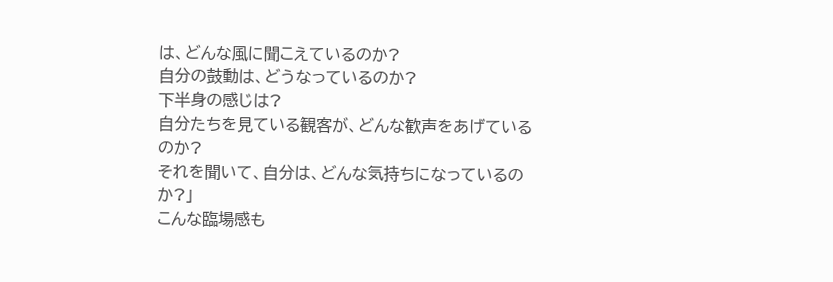は、どんな風に聞こえているのか?
自分の鼓動は、どうなっているのか?
下半身の感じは?
自分たちを見ている観客が、どんな歓声をあげているのか?
それを聞いて、自分は、どんな気持ちになっているのか?」
こんな臨場感も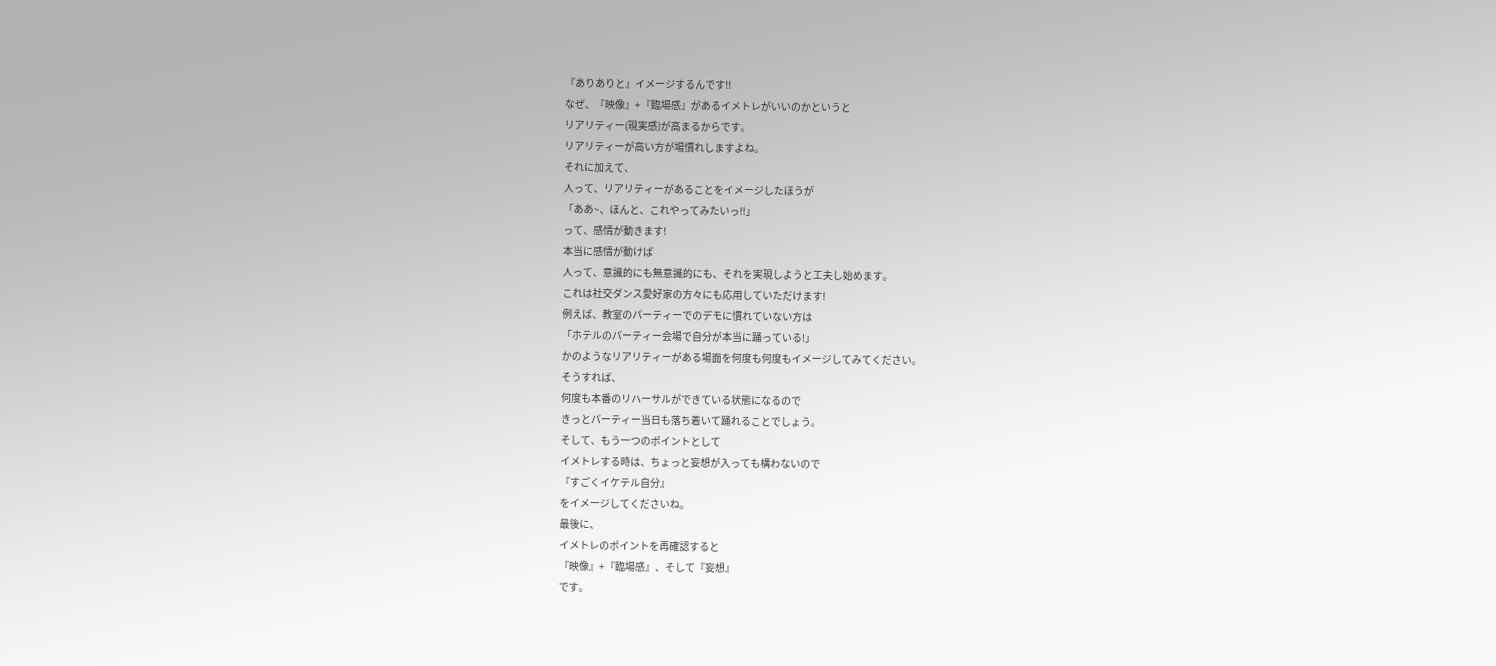『ありありと』イメージするんです!!
なぜ、『映像』+『臨場感』があるイメトレがいいのかというと
リアリティー(現実感)が高まるからです。
リアリティーが高い方が場慣れしますよね。
それに加えて、
人って、リアリティーがあることをイメージしたほうが
「ああ~、ほんと、これやってみたいっ!!」
って、感情が動きます!
本当に感情が動けば
人って、意識的にも無意識的にも、それを実現しようと工夫し始めます。
これは社交ダンス愛好家の方々にも応用していただけます!
例えば、教室のパーティーでのデモに慣れていない方は
「ホテルのパーティー会場で自分が本当に踊っている!」
かのようなリアリティーがある場面を何度も何度もイメージしてみてください。
そうすれば、
何度も本番のリハーサルができている状態になるので
きっとパーティー当日も落ち着いて踊れることでしょう。
そして、もう一つのポイントとして
イメトレする時は、ちょっと妄想が入っても構わないので
『すごくイケテル自分』
をイメージしてくださいね。
最後に、
イメトレのポイントを再確認すると
『映像』+『臨場感』、そして『妄想』
です。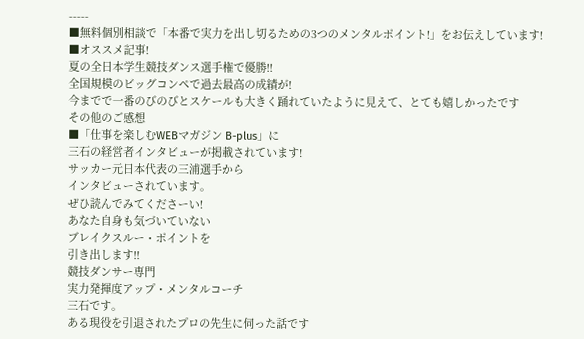-----
■無料個別相談で「本番で実力を出し切るための3つのメンタルポイント!」をお伝えしています!
■オススメ記事!
夏の全日本学生競技ダンス選手権で優勝!!
全国規模のビッグコンペで過去最高の成績が!
今までで一番のびのびとスケールも大きく踊れていたように見えて、とても嬉しかったです
その他のご感想
■「仕事を楽しむWEBマガジン B-plus」に
三石の経営者インタビューが掲載されています!
サッカー元日本代表の三浦選手から
インタビューされています。
ぜひ読んでみてくださーい!
あなた自身も気づいていない
ブレイクスルー・ポイントを
引き出します!!
競技ダンサー専門
実力発揮度アップ・メンタルコーチ
三石です。
ある現役を引退されたプロの先生に伺った話です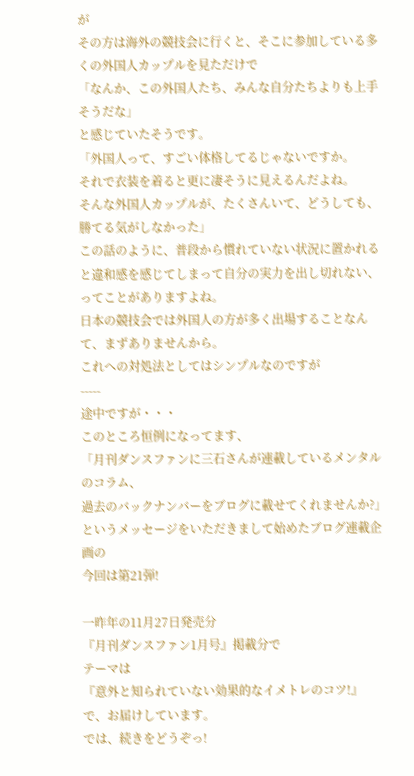が
その方は海外の競技会に行くと、そこに参加している多くの外国人カップルを見ただけで
「なんか、この外国人たち、みんな自分たちよりも上手そうだな」
と感じていたそうです。
「外国人って、すごい体格してるじゃないですか。
それで衣装を着ると更に凄そうに見えるんだよね。
そんな外国人カップルが、たくさんいて、どうしても、勝てる気がしなかった」
この話のように、普段から慣れていない状況に置かれると違和感を感じてしまって自分の実力を出し切れない、ってことがありますよね。
日本の競技会では外国人の方が多く出場することなんて、まずありませんから。
これへの対処法としてはシンプルなのですが
-----
途中ですが・・・
このところ恒例になってます、
「月刊ダンスファンに三石さんが連載しているメンタルのコラム、
過去のバックナンバーをブログに載せてくれませんか?」
というメッセージをいただきまして始めたブログ連載企画の
今回は第21弾!

一昨年の11月27日発売分
『月刊ダンスファン1月号』掲載分で
テーマは
『意外と知られていない効果的なイメトレのコツ!』
で、お届けしています。
では、続きをどうぞっ!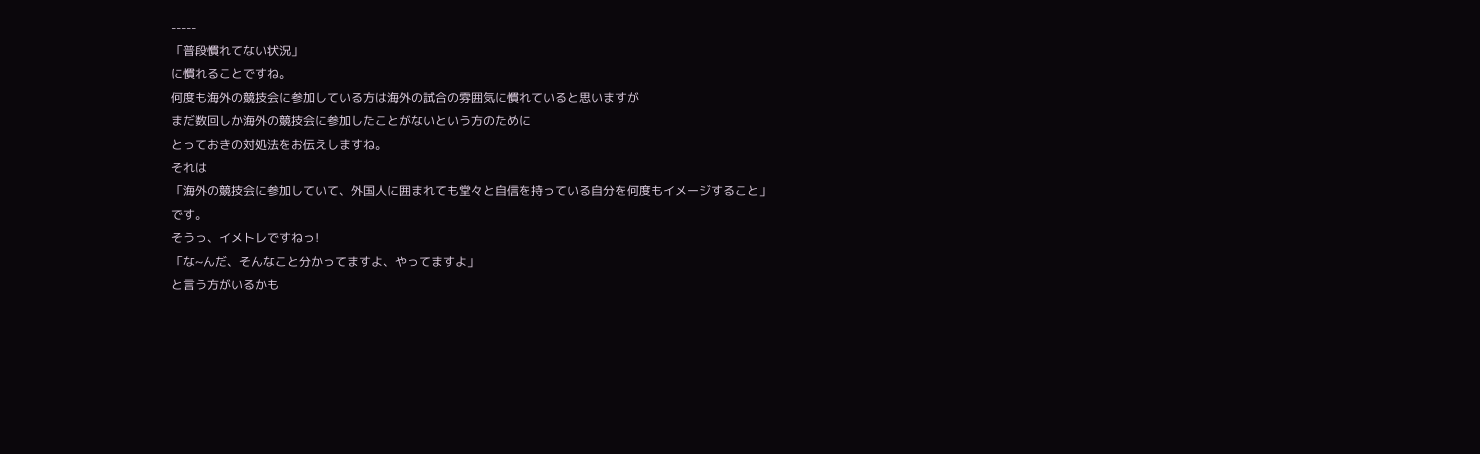-----
「普段慣れてない状況」
に慣れることですね。
何度も海外の競技会に参加している方は海外の試合の雰囲気に慣れていると思いますが
まだ数回しか海外の競技会に参加したことがないという方のために
とっておきの対処法をお伝えしますね。
それは
「海外の競技会に参加していて、外国人に囲まれても堂々と自信を持っている自分を何度もイメージすること」
です。
そうっ、イメトレですねっ!
「な~んだ、そんなこと分かってますよ、やってますよ」
と言う方がいるかも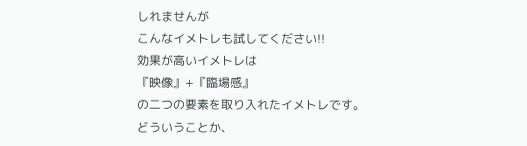しれませんが
こんなイメトレも試してください!!
効果が高いイメトレは
『映像』+『臨場感』
の二つの要素を取り入れたイメトレです。
どういうことか、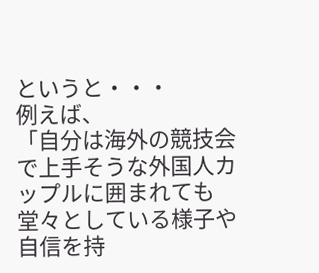というと・・・
例えば、
「自分は海外の競技会で上手そうな外国人カップルに囲まれても
堂々としている様子や自信を持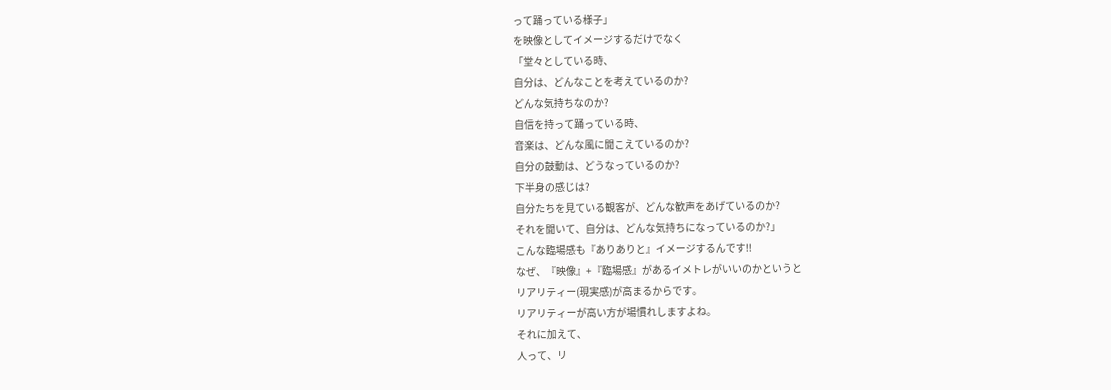って踊っている様子」
を映像としてイメージするだけでなく
「堂々としている時、
自分は、どんなことを考えているのか?
どんな気持ちなのか?
自信を持って踊っている時、
音楽は、どんな風に聞こえているのか?
自分の鼓動は、どうなっているのか?
下半身の感じは?
自分たちを見ている観客が、どんな歓声をあげているのか?
それを聞いて、自分は、どんな気持ちになっているのか?」
こんな臨場感も『ありありと』イメージするんです!!
なぜ、『映像』+『臨場感』があるイメトレがいいのかというと
リアリティー(現実感)が高まるからです。
リアリティーが高い方が場慣れしますよね。
それに加えて、
人って、リ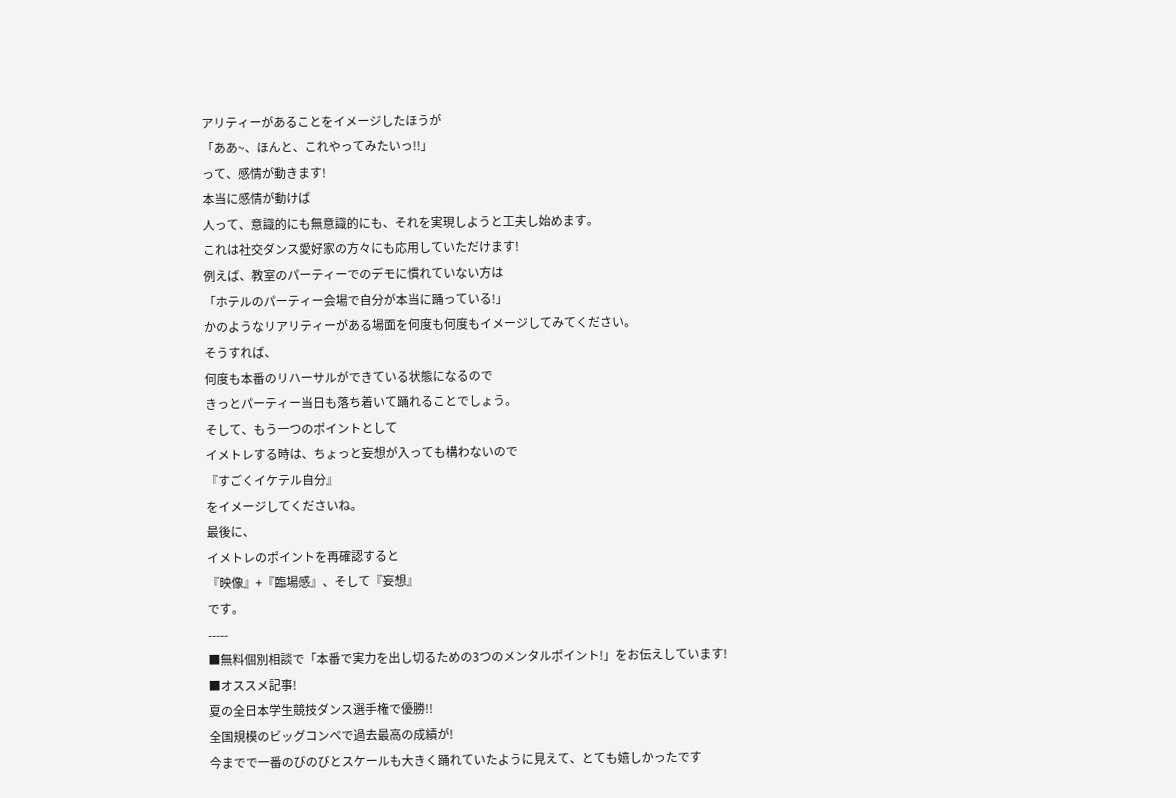アリティーがあることをイメージしたほうが
「ああ~、ほんと、これやってみたいっ!!」
って、感情が動きます!
本当に感情が動けば
人って、意識的にも無意識的にも、それを実現しようと工夫し始めます。
これは社交ダンス愛好家の方々にも応用していただけます!
例えば、教室のパーティーでのデモに慣れていない方は
「ホテルのパーティー会場で自分が本当に踊っている!」
かのようなリアリティーがある場面を何度も何度もイメージしてみてください。
そうすれば、
何度も本番のリハーサルができている状態になるので
きっとパーティー当日も落ち着いて踊れることでしょう。
そして、もう一つのポイントとして
イメトレする時は、ちょっと妄想が入っても構わないので
『すごくイケテル自分』
をイメージしてくださいね。
最後に、
イメトレのポイントを再確認すると
『映像』+『臨場感』、そして『妄想』
です。
-----
■無料個別相談で「本番で実力を出し切るための3つのメンタルポイント!」をお伝えしています!
■オススメ記事!
夏の全日本学生競技ダンス選手権で優勝!!
全国規模のビッグコンペで過去最高の成績が!
今までで一番のびのびとスケールも大きく踊れていたように見えて、とても嬉しかったです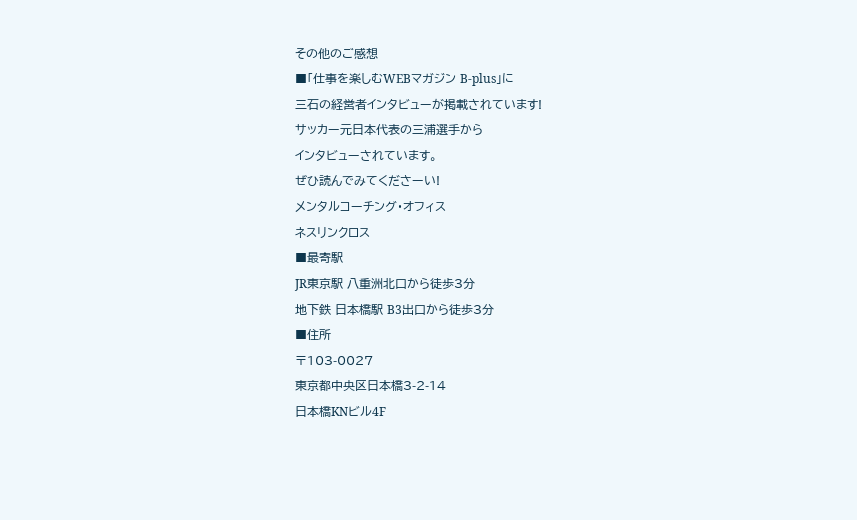その他のご感想
■「仕事を楽しむWEBマガジン B-plus」に
三石の経営者インタビューが掲載されています!
サッカー元日本代表の三浦選手から
インタビューされています。
ぜひ読んでみてくださーい!
メンタルコーチング・オフィス
ネスリンクロス
■最寄駅
JR東京駅 八重洲北口から徒歩3分
地下鉄 日本橋駅 B3出口から徒歩3分
■住所
〒103-0027
東京都中央区日本橋3-2-14
日本橋KNビル4F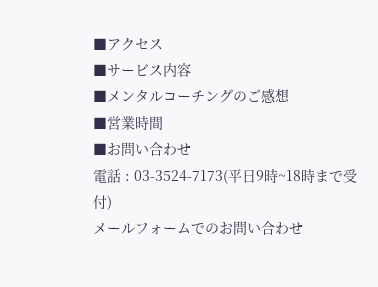■アクセス
■サービス内容
■メンタルコーチングのご感想
■営業時間
■お問い合わせ
電話 : 03-3524-7173(平日9時~18時まで受付)
メールフォームでのお問い合わせ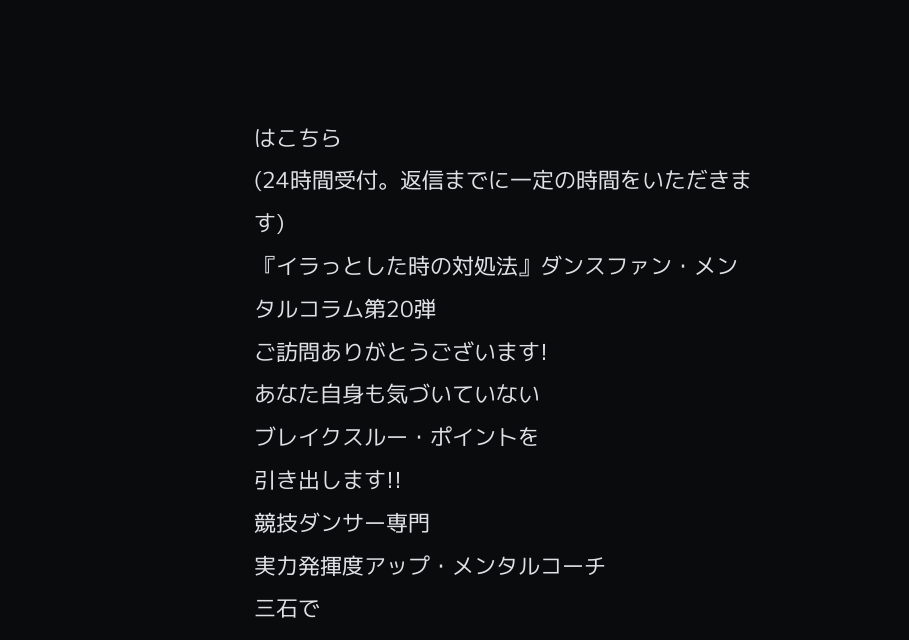はこちら
(24時間受付。返信までに一定の時間をいただきます)
『イラっとした時の対処法』ダンスファン・メンタルコラム第20弾
ご訪問ありがとうございます!
あなた自身も気づいていない
ブレイクスルー・ポイントを
引き出します!!
競技ダンサー専門
実力発揮度アップ・メンタルコーチ
三石で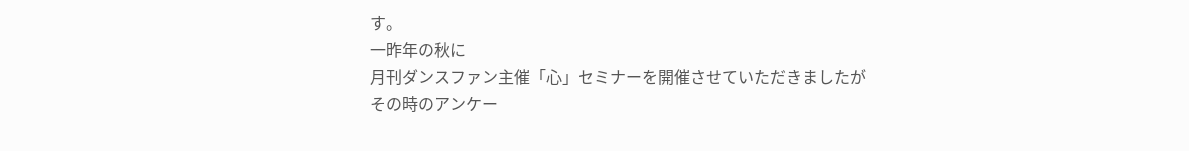す。
一昨年の秋に
月刊ダンスファン主催「心」セミナーを開催させていただきましたが
その時のアンケー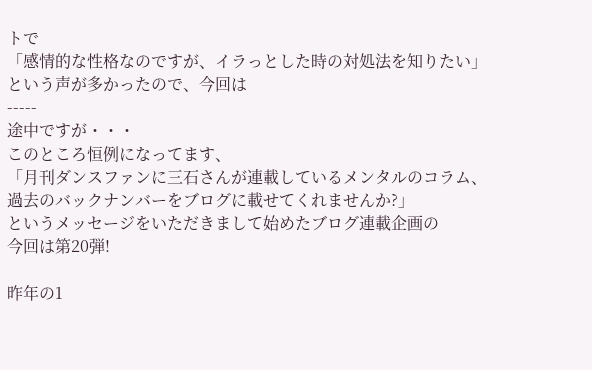トで
「感情的な性格なのですが、イラっとした時の対処法を知りたい」
という声が多かったので、今回は
-----
途中ですが・・・
このところ恒例になってます、
「月刊ダンスファンに三石さんが連載しているメンタルのコラム、
過去のバックナンバーをブログに載せてくれませんか?」
というメッセージをいただきまして始めたブログ連載企画の
今回は第20弾!

昨年の1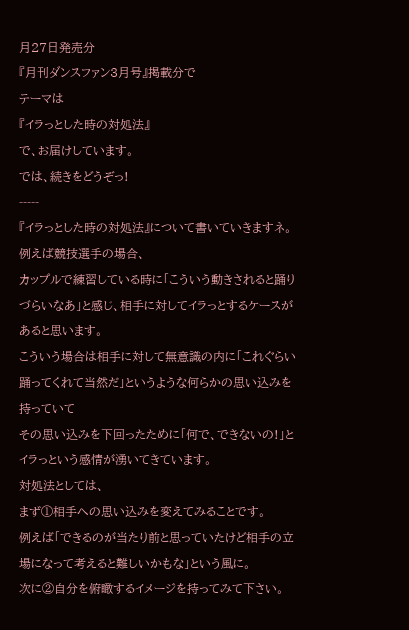月27日発売分
『月刊ダンスファン3月号』掲載分で
テーマは
『イラっとした時の対処法』
で、お届けしています。
では、続きをどうぞっ!
-----
『イラっとした時の対処法』について書いていきますネ。
例えば競技選手の場合、
カップルで練習している時に「こういう動きされると踊りづらいなあ」と感じ、相手に対してイラっとするケースがあると思います。
こういう場合は相手に対して無意識の内に「これぐらい踊ってくれて当然だ」というような何らかの思い込みを持っていて
その思い込みを下回ったために「何で、できないの!」とイラっという感情が湧いてきています。
対処法としては、
まず①相手への思い込みを変えてみることです。
例えば「できるのが当たり前と思っていたけど相手の立場になって考えると難しいかもな」という風に。
次に②自分を俯瞰するイメージを持ってみて下さい。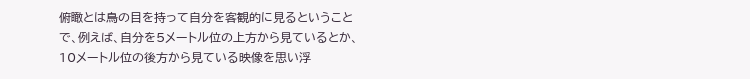俯瞰とは鳥の目を持って自分を客観的に見るということで、例えば、自分を5メートル位の上方から見ているとか、10メートル位の後方から見ている映像を思い浮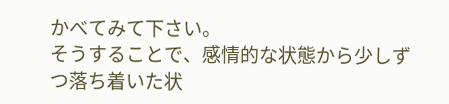かべてみて下さい。
そうすることで、感情的な状態から少しずつ落ち着いた状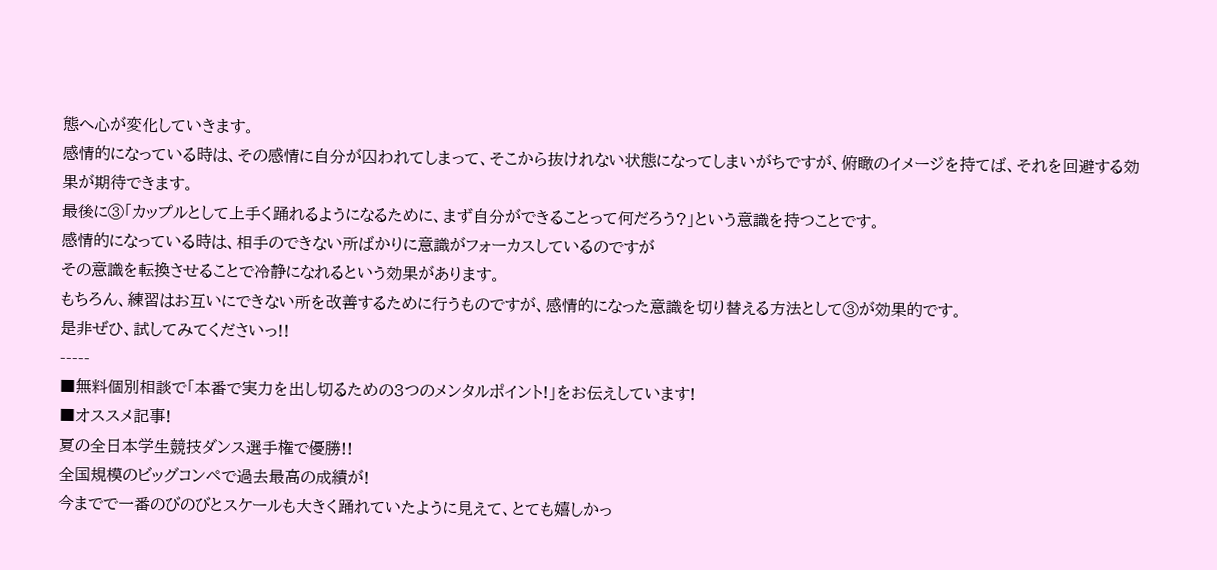態へ心が変化していきます。
感情的になっている時は、その感情に自分が囚われてしまって、そこから抜けれない状態になってしまいがちですが、俯瞰のイメージを持てば、それを回避する効果が期待できます。
最後に③「カップルとして上手く踊れるようになるために、まず自分ができることって何だろう?」という意識を持つことです。
感情的になっている時は、相手のできない所ばかりに意識がフォーカスしているのですが
その意識を転換させることで冷静になれるという効果があります。
もちろん、練習はお互いにできない所を改善するために行うものですが、感情的になった意識を切り替える方法として③が効果的です。
是非ぜひ、試してみてくださいっ!!
-----
■無料個別相談で「本番で実力を出し切るための3つのメンタルポイント!」をお伝えしています!
■オススメ記事!
夏の全日本学生競技ダンス選手権で優勝!!
全国規模のビッグコンペで過去最高の成績が!
今までで一番のびのびとスケールも大きく踊れていたように見えて、とても嬉しかっ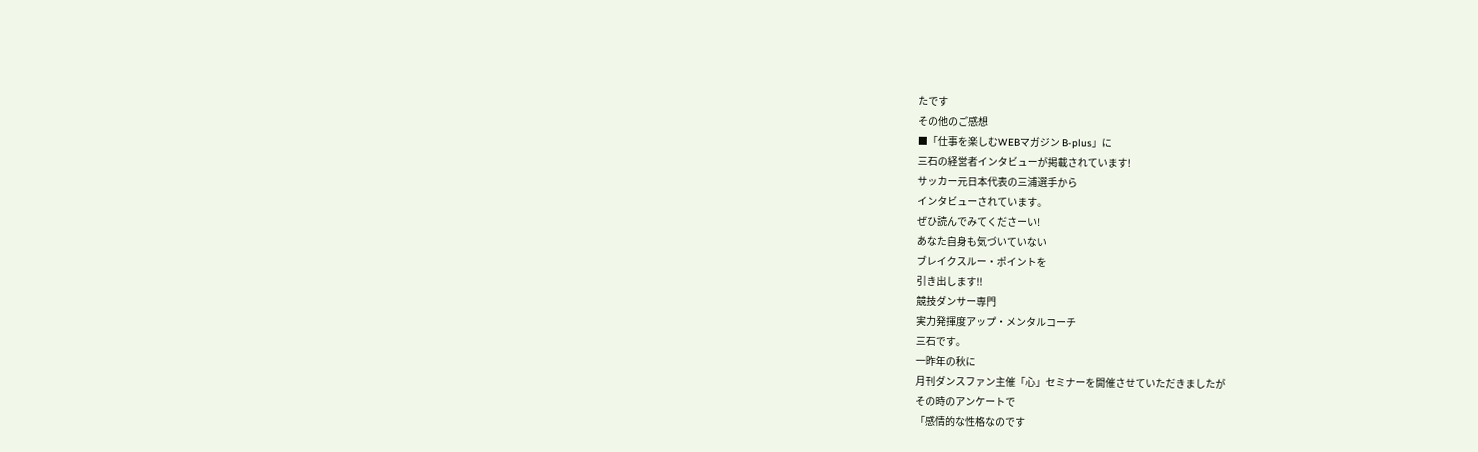たです
その他のご感想
■「仕事を楽しむWEBマガジン B-plus」に
三石の経営者インタビューが掲載されています!
サッカー元日本代表の三浦選手から
インタビューされています。
ぜひ読んでみてくださーい!
あなた自身も気づいていない
ブレイクスルー・ポイントを
引き出します!!
競技ダンサー専門
実力発揮度アップ・メンタルコーチ
三石です。
一昨年の秋に
月刊ダンスファン主催「心」セミナーを開催させていただきましたが
その時のアンケートで
「感情的な性格なのです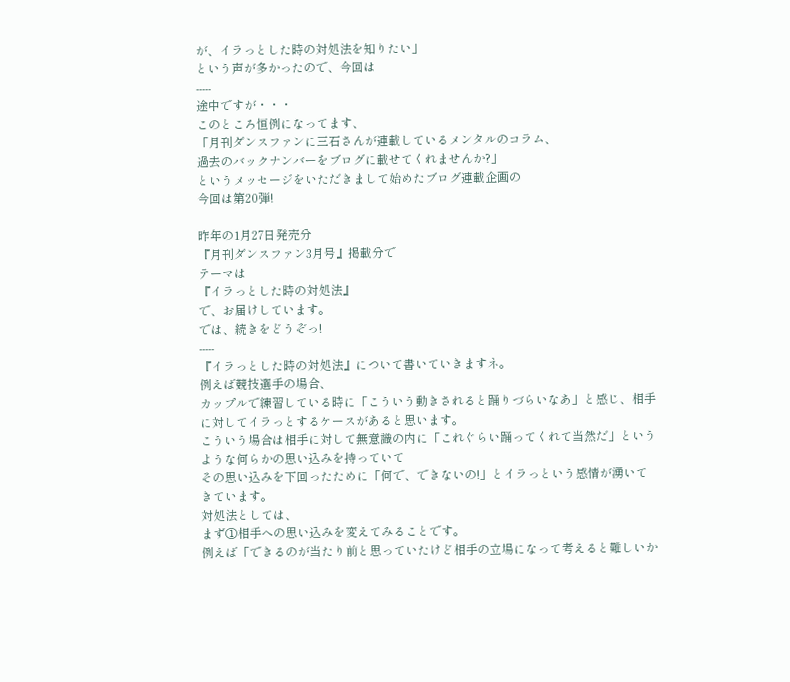が、イラっとした時の対処法を知りたい」
という声が多かったので、今回は
-----
途中ですが・・・
このところ恒例になってます、
「月刊ダンスファンに三石さんが連載しているメンタルのコラム、
過去のバックナンバーをブログに載せてくれませんか?」
というメッセージをいただきまして始めたブログ連載企画の
今回は第20弾!

昨年の1月27日発売分
『月刊ダンスファン3月号』掲載分で
テーマは
『イラっとした時の対処法』
で、お届けしています。
では、続きをどうぞっ!
-----
『イラっとした時の対処法』について書いていきますネ。
例えば競技選手の場合、
カップルで練習している時に「こういう動きされると踊りづらいなあ」と感じ、相手に対してイラっとするケースがあると思います。
こういう場合は相手に対して無意識の内に「これぐらい踊ってくれて当然だ」というような何らかの思い込みを持っていて
その思い込みを下回ったために「何で、できないの!」とイラっという感情が湧いてきています。
対処法としては、
まず①相手への思い込みを変えてみることです。
例えば「できるのが当たり前と思っていたけど相手の立場になって考えると難しいか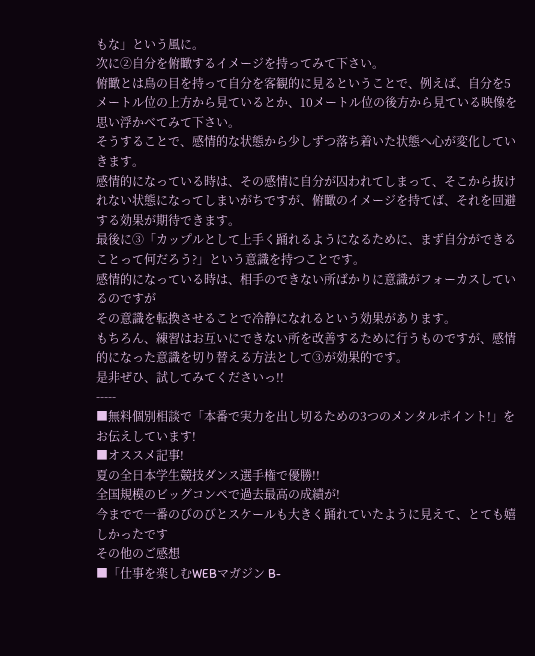もな」という風に。
次に②自分を俯瞰するイメージを持ってみて下さい。
俯瞰とは鳥の目を持って自分を客観的に見るということで、例えば、自分を5メートル位の上方から見ているとか、10メートル位の後方から見ている映像を思い浮かべてみて下さい。
そうすることで、感情的な状態から少しずつ落ち着いた状態へ心が変化していきます。
感情的になっている時は、その感情に自分が囚われてしまって、そこから抜けれない状態になってしまいがちですが、俯瞰のイメージを持てば、それを回避する効果が期待できます。
最後に③「カップルとして上手く踊れるようになるために、まず自分ができることって何だろう?」という意識を持つことです。
感情的になっている時は、相手のできない所ばかりに意識がフォーカスしているのですが
その意識を転換させることで冷静になれるという効果があります。
もちろん、練習はお互いにできない所を改善するために行うものですが、感情的になった意識を切り替える方法として③が効果的です。
是非ぜひ、試してみてくださいっ!!
-----
■無料個別相談で「本番で実力を出し切るための3つのメンタルポイント!」をお伝えしています!
■オススメ記事!
夏の全日本学生競技ダンス選手権で優勝!!
全国規模のビッグコンペで過去最高の成績が!
今までで一番のびのびとスケールも大きく踊れていたように見えて、とても嬉しかったです
その他のご感想
■「仕事を楽しむWEBマガジン B-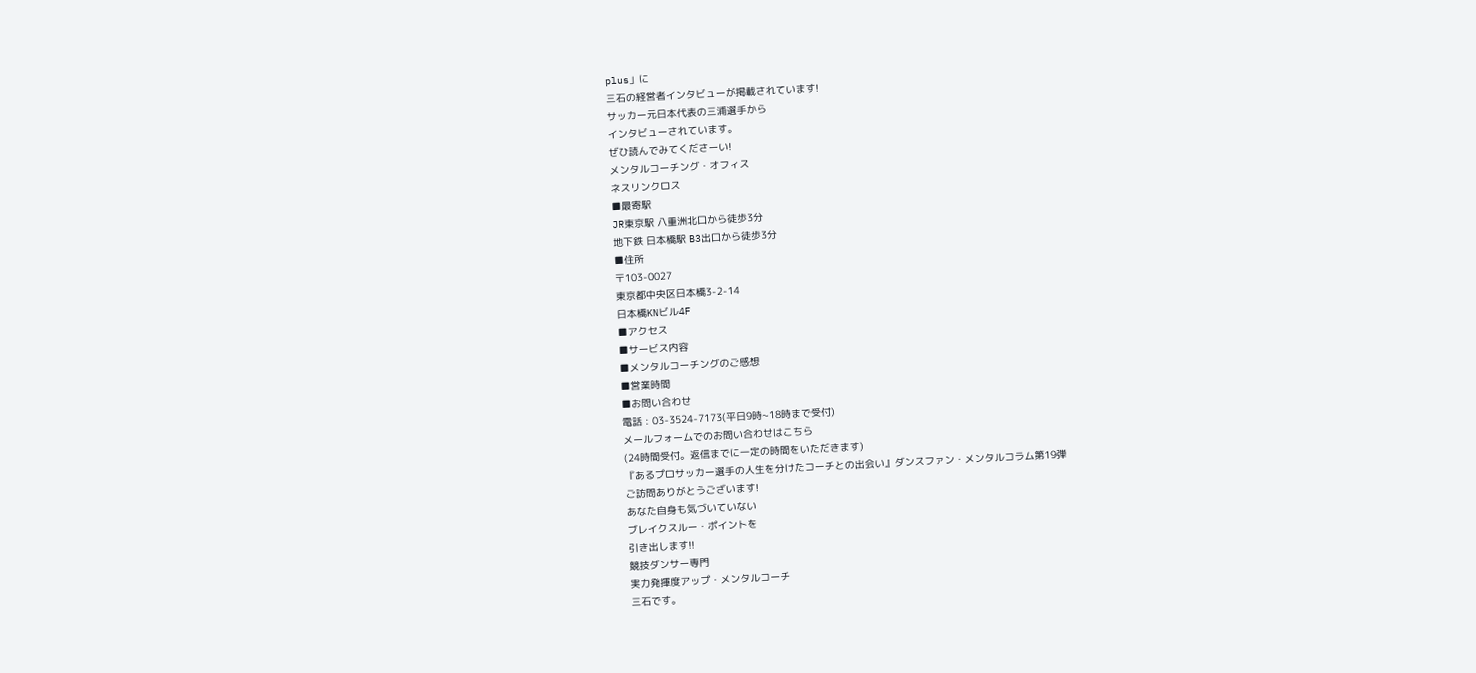plus」に
三石の経営者インタビューが掲載されています!
サッカー元日本代表の三浦選手から
インタビューされています。
ぜひ読んでみてくださーい!
メンタルコーチング・オフィス
ネスリンクロス
■最寄駅
JR東京駅 八重洲北口から徒歩3分
地下鉄 日本橋駅 B3出口から徒歩3分
■住所
〒103-0027
東京都中央区日本橋3-2-14
日本橋KNビル4F
■アクセス
■サービス内容
■メンタルコーチングのご感想
■営業時間
■お問い合わせ
電話 : 03-3524-7173(平日9時~18時まで受付)
メールフォームでのお問い合わせはこちら
(24時間受付。返信までに一定の時間をいただきます)
『あるプロサッカー選手の人生を分けたコーチとの出会い』ダンスファン・メンタルコラム第19弾
ご訪問ありがとうございます!
あなた自身も気づいていない
ブレイクスルー・ポイントを
引き出します!!
競技ダンサー専門
実力発揮度アップ・メンタルコーチ
三石です。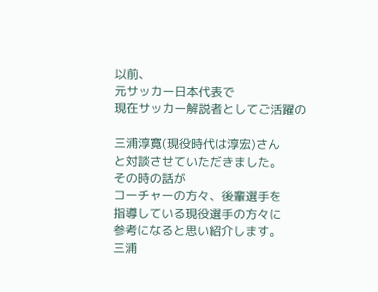以前、
元サッカー日本代表で
現在サッカー解説者としてご活躍の

三浦淳寛(現役時代は淳宏)さん
と対談させていただきました。
その時の話が
コーチャーの方々、後輩選手を
指導している現役選手の方々に
参考になると思い紹介します。
三浦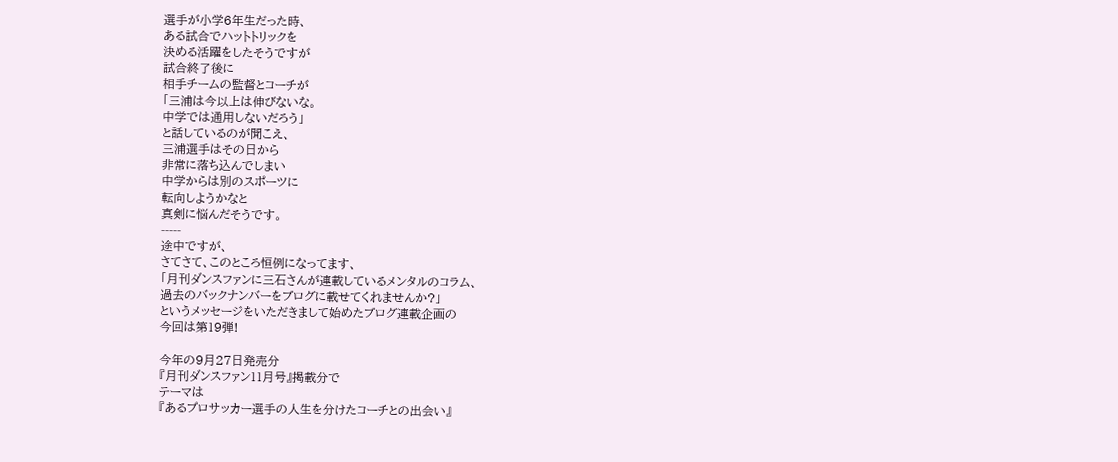選手が小学6年生だった時、
ある試合でハットトリックを
決める活躍をしたそうですが
試合終了後に
相手チームの監督とコーチが
「三浦は今以上は伸びないな。
中学では通用しないだろう」
と話しているのが聞こえ、
三浦選手はその日から
非常に落ち込んでしまい
中学からは別のスポーツに
転向しようかなと
真剣に悩んだそうです。
-----
途中ですが、
さてさて、このところ恒例になってます、
「月刊ダンスファンに三石さんが連載しているメンタルのコラム、
過去のバックナンバーをブログに載せてくれませんか?」
というメッセージをいただきまして始めたブログ連載企画の
今回は第19弾!

今年の9月27日発売分
『月刊ダンスファン11月号』掲載分で
テーマは
『あるプロサッカー選手の人生を分けたコーチとの出会い』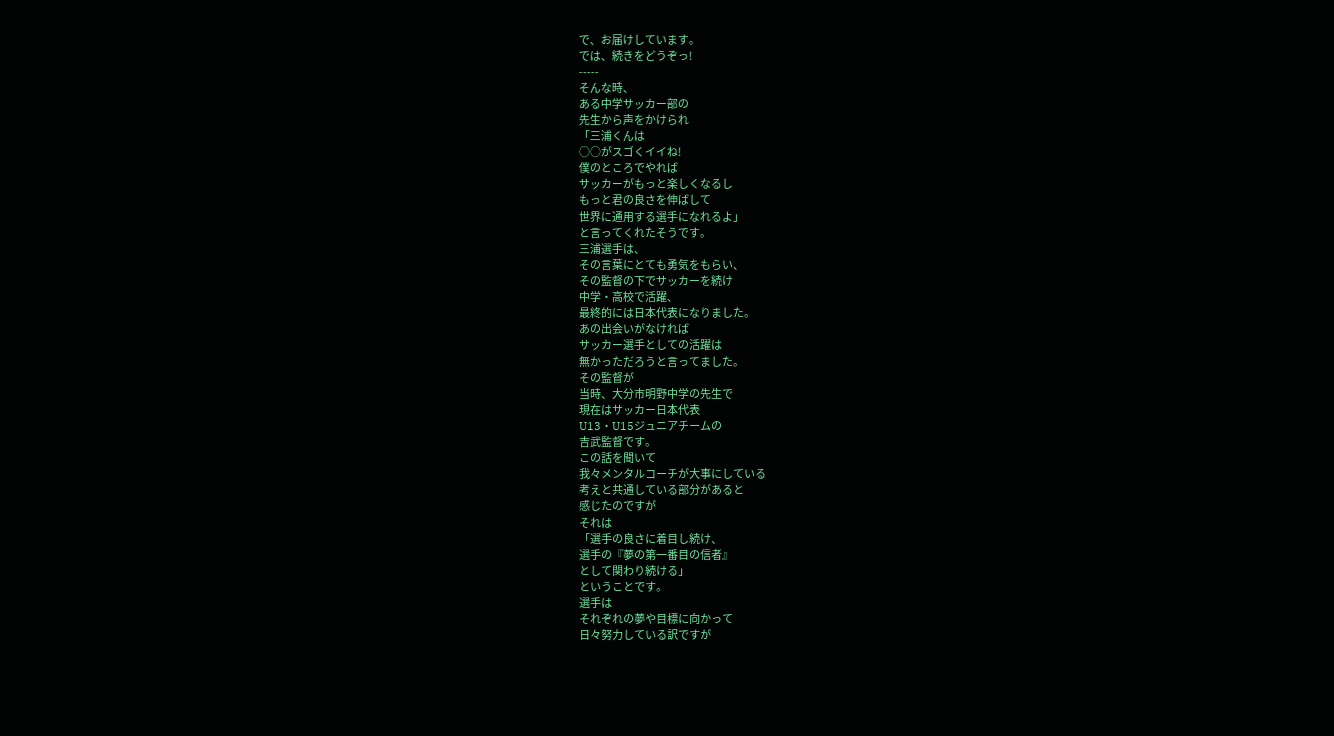で、お届けしています。
では、続きをどうぞっ!
-----
そんな時、
ある中学サッカー部の
先生から声をかけられ
「三浦くんは
○○がスゴくイイね!
僕のところでやれば
サッカーがもっと楽しくなるし
もっと君の良さを伸ばして
世界に通用する選手になれるよ」
と言ってくれたそうです。
三浦選手は、
その言葉にとても勇気をもらい、
その監督の下でサッカーを続け
中学・高校で活躍、
最終的には日本代表になりました。
あの出会いがなければ
サッカー選手としての活躍は
無かっただろうと言ってました。
その監督が
当時、大分市明野中学の先生で
現在はサッカー日本代表
U13・U15ジュニアチームの
吉武監督です。
この話を聞いて
我々メンタルコーチが大事にしている
考えと共通している部分があると
感じたのですが
それは
「選手の良さに着目し続け、
選手の『夢の第一番目の信者』
として関わり続ける」
ということです。
選手は
それぞれの夢や目標に向かって
日々努力している訳ですが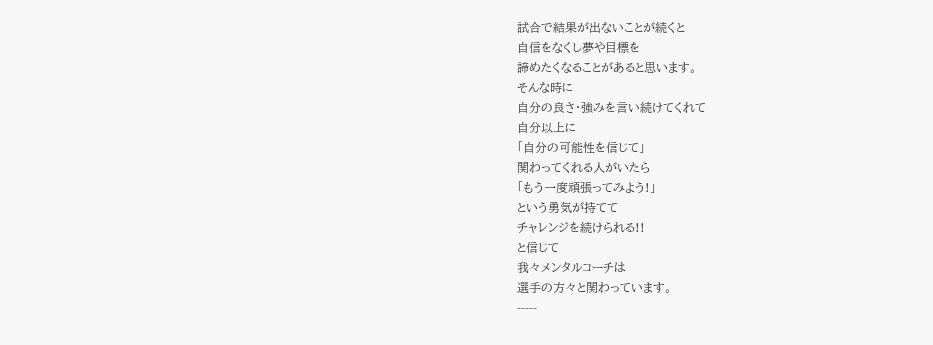試合で結果が出ないことが続くと
自信をなくし夢や目標を
諦めたくなることがあると思います。
そんな時に
自分の良さ・強みを言い続けてくれて
自分以上に
「自分の可能性を信じて」
関わってくれる人がいたら
「もう一度頑張ってみよう!」
という勇気が持てて
チャレンジを続けられる!!
と信じて
我々メンタルコーチは
選手の方々と関わっています。
-----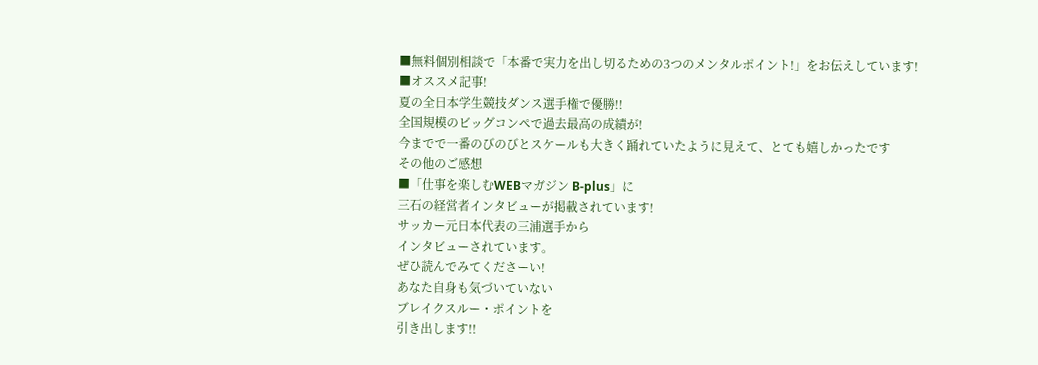■無料個別相談で「本番で実力を出し切るための3つのメンタルポイント!」をお伝えしています!
■オススメ記事!
夏の全日本学生競技ダンス選手権で優勝!!
全国規模のビッグコンペで過去最高の成績が!
今までで一番のびのびとスケールも大きく踊れていたように見えて、とても嬉しかったです
その他のご感想
■「仕事を楽しむWEBマガジン B-plus」に
三石の経営者インタビューが掲載されています!
サッカー元日本代表の三浦選手から
インタビューされています。
ぜひ読んでみてくださーい!
あなた自身も気づいていない
ブレイクスルー・ポイントを
引き出します!!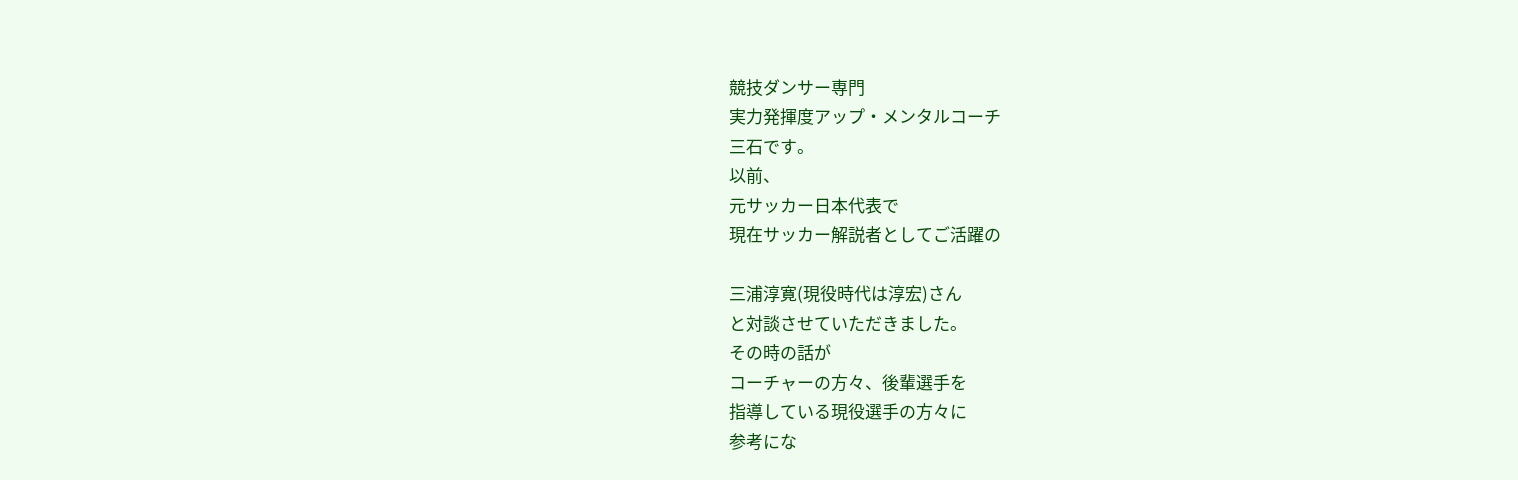競技ダンサー専門
実力発揮度アップ・メンタルコーチ
三石です。
以前、
元サッカー日本代表で
現在サッカー解説者としてご活躍の

三浦淳寛(現役時代は淳宏)さん
と対談させていただきました。
その時の話が
コーチャーの方々、後輩選手を
指導している現役選手の方々に
参考にな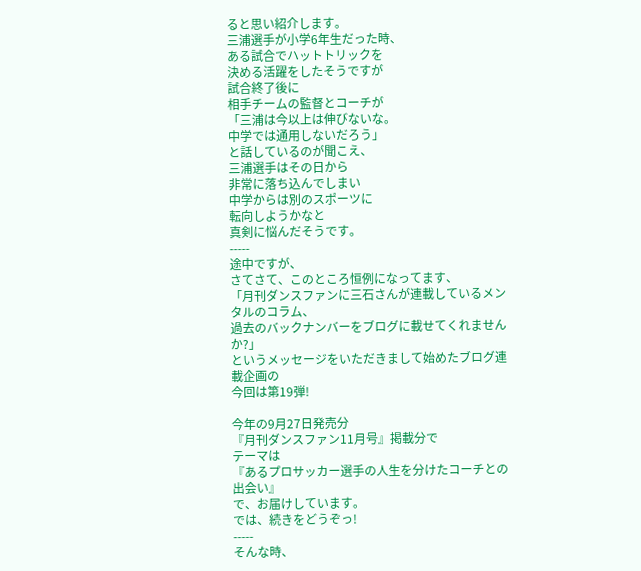ると思い紹介します。
三浦選手が小学6年生だった時、
ある試合でハットトリックを
決める活躍をしたそうですが
試合終了後に
相手チームの監督とコーチが
「三浦は今以上は伸びないな。
中学では通用しないだろう」
と話しているのが聞こえ、
三浦選手はその日から
非常に落ち込んでしまい
中学からは別のスポーツに
転向しようかなと
真剣に悩んだそうです。
-----
途中ですが、
さてさて、このところ恒例になってます、
「月刊ダンスファンに三石さんが連載しているメンタルのコラム、
過去のバックナンバーをブログに載せてくれませんか?」
というメッセージをいただきまして始めたブログ連載企画の
今回は第19弾!

今年の9月27日発売分
『月刊ダンスファン11月号』掲載分で
テーマは
『あるプロサッカー選手の人生を分けたコーチとの出会い』
で、お届けしています。
では、続きをどうぞっ!
-----
そんな時、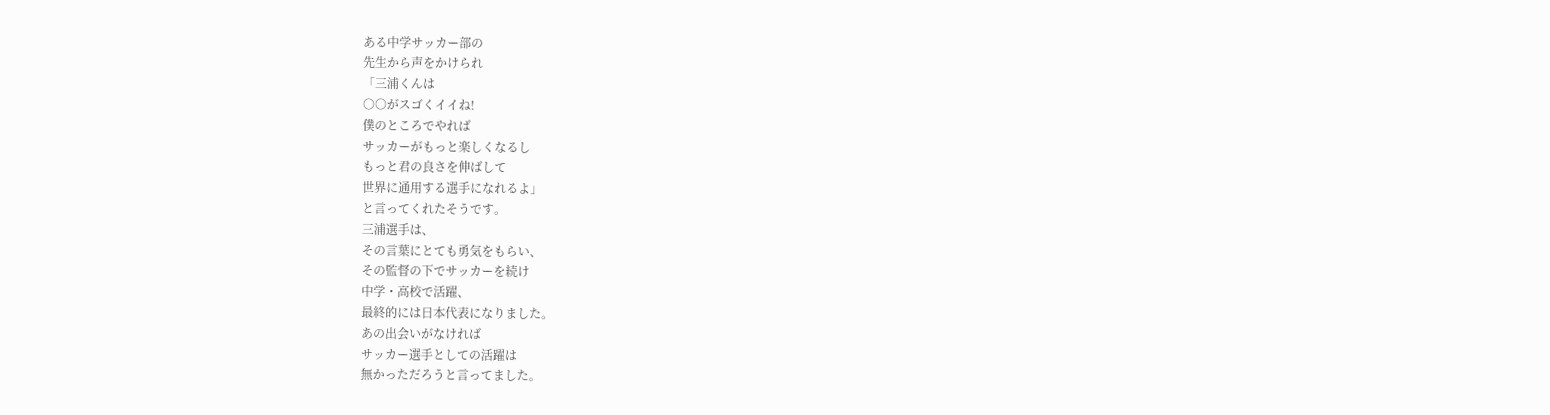ある中学サッカー部の
先生から声をかけられ
「三浦くんは
○○がスゴくイイね!
僕のところでやれば
サッカーがもっと楽しくなるし
もっと君の良さを伸ばして
世界に通用する選手になれるよ」
と言ってくれたそうです。
三浦選手は、
その言葉にとても勇気をもらい、
その監督の下でサッカーを続け
中学・高校で活躍、
最終的には日本代表になりました。
あの出会いがなければ
サッカー選手としての活躍は
無かっただろうと言ってました。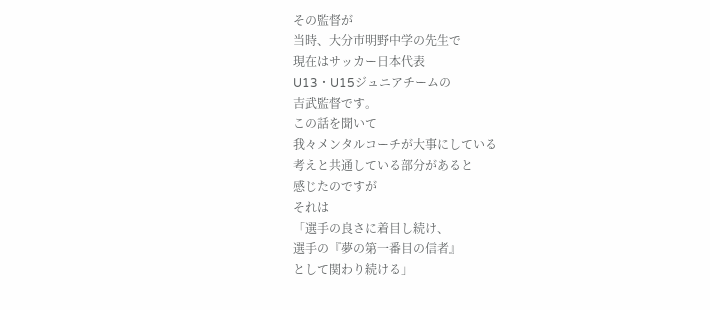その監督が
当時、大分市明野中学の先生で
現在はサッカー日本代表
U13・U15ジュニアチームの
吉武監督です。
この話を聞いて
我々メンタルコーチが大事にしている
考えと共通している部分があると
感じたのですが
それは
「選手の良さに着目し続け、
選手の『夢の第一番目の信者』
として関わり続ける」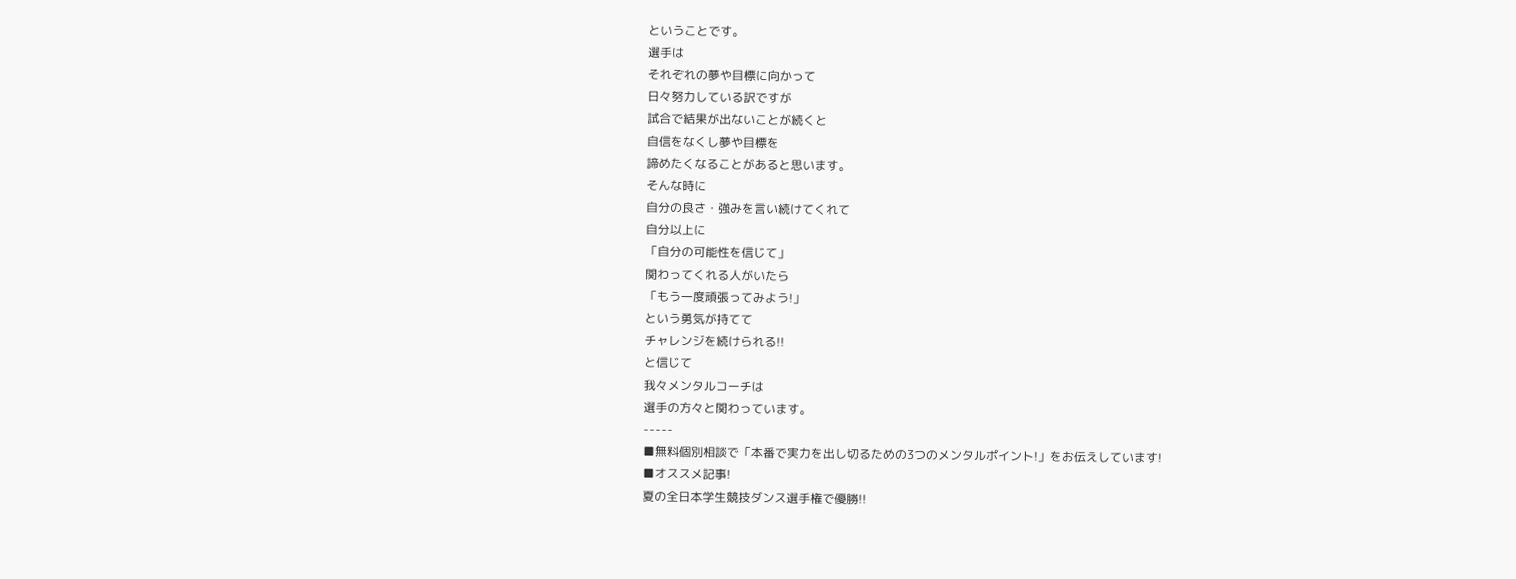ということです。
選手は
それぞれの夢や目標に向かって
日々努力している訳ですが
試合で結果が出ないことが続くと
自信をなくし夢や目標を
諦めたくなることがあると思います。
そんな時に
自分の良さ・強みを言い続けてくれて
自分以上に
「自分の可能性を信じて」
関わってくれる人がいたら
「もう一度頑張ってみよう!」
という勇気が持てて
チャレンジを続けられる!!
と信じて
我々メンタルコーチは
選手の方々と関わっています。
-----
■無料個別相談で「本番で実力を出し切るための3つのメンタルポイント!」をお伝えしています!
■オススメ記事!
夏の全日本学生競技ダンス選手権で優勝!!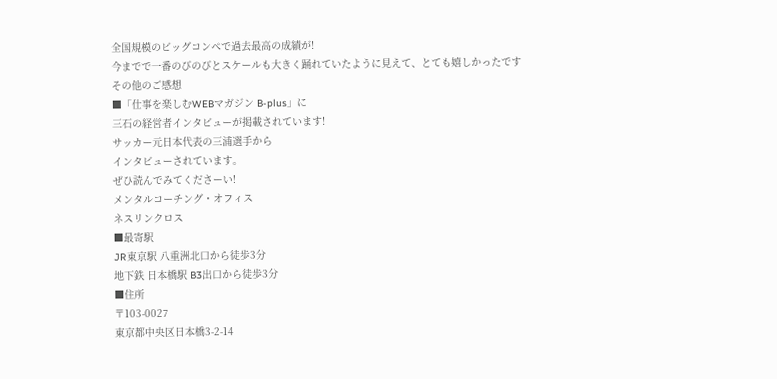全国規模のビッグコンペで過去最高の成績が!
今までで一番のびのびとスケールも大きく踊れていたように見えて、とても嬉しかったです
その他のご感想
■「仕事を楽しむWEBマガジン B-plus」に
三石の経営者インタビューが掲載されています!
サッカー元日本代表の三浦選手から
インタビューされています。
ぜひ読んでみてくださーい!
メンタルコーチング・オフィス
ネスリンクロス
■最寄駅
JR東京駅 八重洲北口から徒歩3分
地下鉄 日本橋駅 B3出口から徒歩3分
■住所
〒103-0027
東京都中央区日本橋3-2-14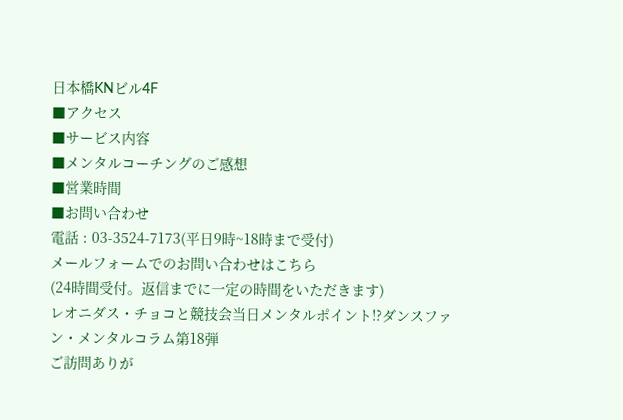日本橋KNビル4F
■アクセス
■サービス内容
■メンタルコーチングのご感想
■営業時間
■お問い合わせ
電話 : 03-3524-7173(平日9時~18時まで受付)
メールフォームでのお問い合わせはこちら
(24時間受付。返信までに一定の時間をいただきます)
レオニダス・チョコと競技会当日メンタルポイント!?ダンスファン・メンタルコラム第18弾
ご訪問ありが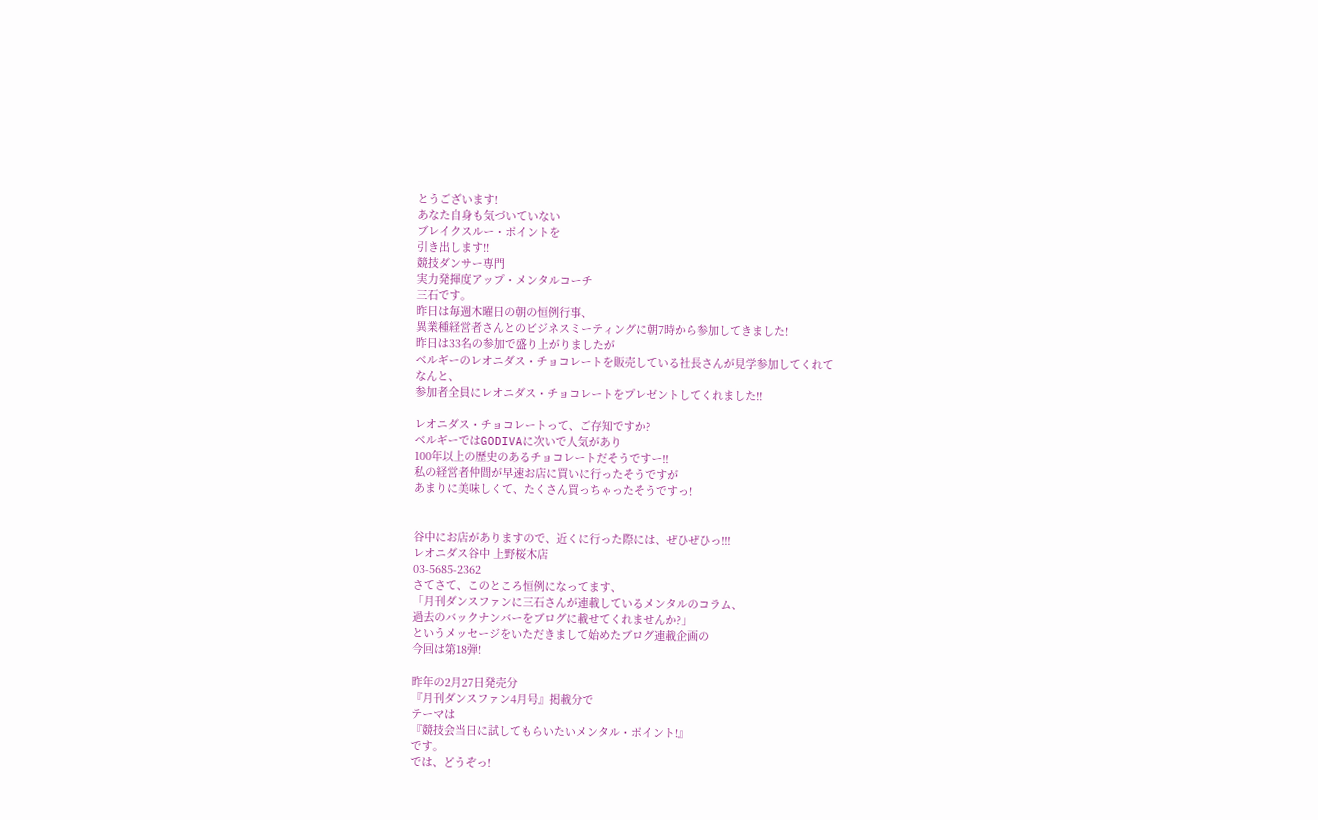とうございます!
あなた自身も気づいていない
ブレイクスルー・ポイントを
引き出します!!
競技ダンサー専門
実力発揮度アップ・メンタルコーチ
三石です。
昨日は毎週木曜日の朝の恒例行事、
異業種経営者さんとのビジネスミーティングに朝7時から参加してきました!
昨日は33名の参加で盛り上がりましたが
ベルギーのレオニダス・チョコレートを販売している社長さんが見学参加してくれて
なんと、
参加者全員にレオニダス・チョコレートをプレゼントしてくれました!!

レオニダス・チョコレートって、ご存知ですか?
ベルギーではGODIVAに次いで人気があり
100年以上の歴史のあるチョコレートだそうですー!!
私の経営者仲間が早速お店に買いに行ったそうですが
あまりに美味しくて、たくさん買っちゃったそうですっ!


谷中にお店がありますので、近くに行った際には、ぜひぜひっ!!!
レオニダス谷中 上野桜木店
03-5685-2362
さてさて、このところ恒例になってます、
「月刊ダンスファンに三石さんが連載しているメンタルのコラム、
過去のバックナンバーをブログに載せてくれませんか?」
というメッセージをいただきまして始めたブログ連載企画の
今回は第18弾!

昨年の2月27日発売分
『月刊ダンスファン4月号』掲載分で
テーマは
『競技会当日に試してもらいたいメンタル・ポイント!』
です。
では、どうぞっ!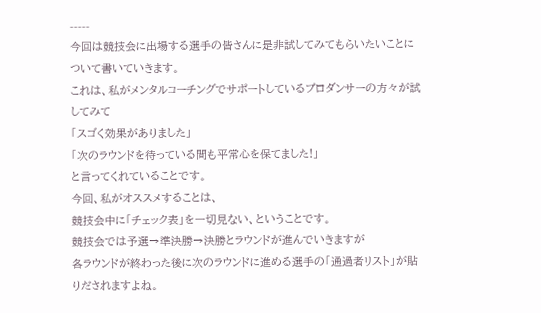-----
今回は競技会に出場する選手の皆さんに是非試してみてもらいたいことについて書いていきます。
これは、私がメンタルコーチングでサポートしているプロダンサーの方々が試してみて
「スゴく効果がありました」
「次のラウンドを待っている間も平常心を保てました!」
と言ってくれていることです。
今回、私がオススメすることは、
競技会中に「チェック表」を一切見ない、ということです。
競技会では予選→準決勝→決勝とラウンドが進んでいきますが
各ラウンドが終わった後に次のラウンドに進める選手の「通過者リスト」が貼りだされますよね。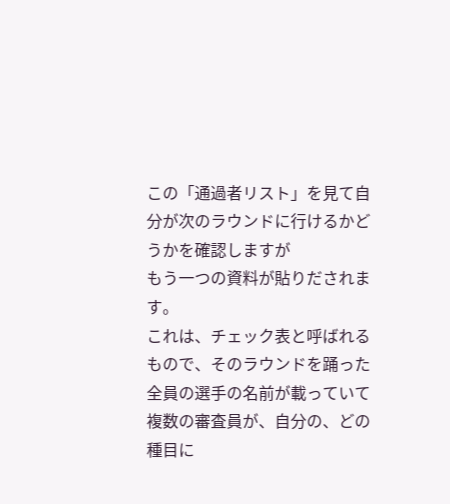この「通過者リスト」を見て自分が次のラウンドに行けるかどうかを確認しますが
もう一つの資料が貼りだされます。
これは、チェック表と呼ばれるもので、そのラウンドを踊った全員の選手の名前が載っていて
複数の審査員が、自分の、どの種目に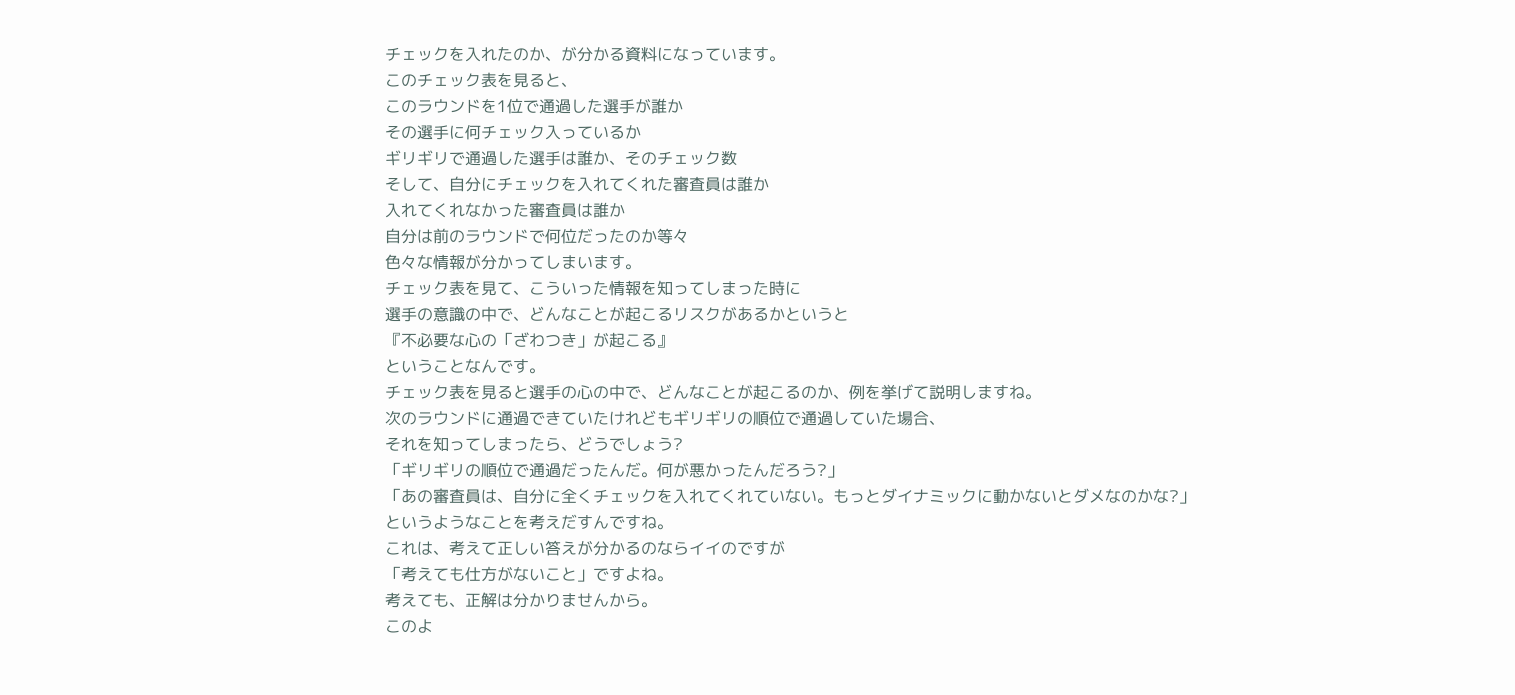チェックを入れたのか、が分かる資料になっています。
このチェック表を見ると、
このラウンドを1位で通過した選手が誰か
その選手に何チェック入っているか
ギリギリで通過した選手は誰か、そのチェック数
そして、自分にチェックを入れてくれた審査員は誰か
入れてくれなかった審査員は誰か
自分は前のラウンドで何位だったのか等々
色々な情報が分かってしまいます。
チェック表を見て、こういった情報を知ってしまった時に
選手の意識の中で、どんなことが起こるリスクがあるかというと
『不必要な心の「ざわつき」が起こる』
ということなんです。
チェック表を見ると選手の心の中で、どんなことが起こるのか、例を挙げて説明しますね。
次のラウンドに通過できていたけれどもギリギリの順位で通過していた場合、
それを知ってしまったら、どうでしょう?
「ギリギリの順位で通過だったんだ。何が悪かったんだろう?」
「あの審査員は、自分に全くチェックを入れてくれていない。もっとダイナミックに動かないとダメなのかな?」
というようなことを考えだすんですね。
これは、考えて正しい答えが分かるのならイイのですが
「考えても仕方がないこと」ですよね。
考えても、正解は分かりませんから。
このよ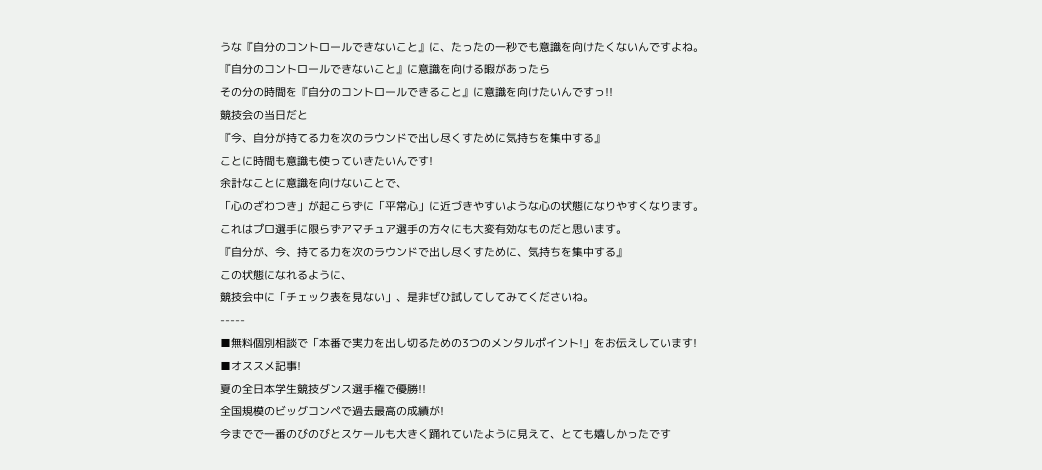うな『自分のコントロールできないこと』に、たったの一秒でも意識を向けたくないんですよね。
『自分のコントロールできないこと』に意識を向ける暇があったら
その分の時間を『自分のコントロールできること』に意識を向けたいんですっ!!
競技会の当日だと
『今、自分が持てる力を次のラウンドで出し尽くすために気持ちを集中する』
ことに時間も意識も使っていきたいんです!
余計なことに意識を向けないことで、
「心のざわつき」が起こらずに「平常心」に近づきやすいような心の状態になりやすくなります。
これはプロ選手に限らずアマチュア選手の方々にも大変有効なものだと思います。
『自分が、今、持てる力を次のラウンドで出し尽くすために、気持ちを集中する』
この状態になれるように、
競技会中に「チェック表を見ない」、是非ぜひ試してしてみてくださいね。
-----
■無料個別相談で「本番で実力を出し切るための3つのメンタルポイント!」をお伝えしています!
■オススメ記事!
夏の全日本学生競技ダンス選手権で優勝!!
全国規模のビッグコンペで過去最高の成績が!
今までで一番のびのびとスケールも大きく踊れていたように見えて、とても嬉しかったです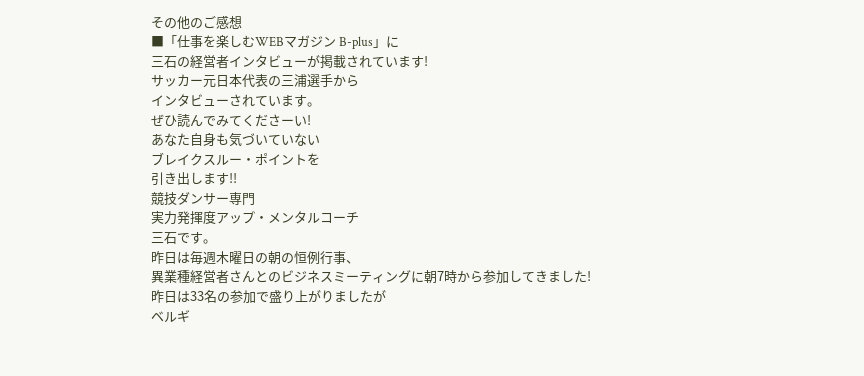その他のご感想
■「仕事を楽しむWEBマガジン B-plus」に
三石の経営者インタビューが掲載されています!
サッカー元日本代表の三浦選手から
インタビューされています。
ぜひ読んでみてくださーい!
あなた自身も気づいていない
ブレイクスルー・ポイントを
引き出します!!
競技ダンサー専門
実力発揮度アップ・メンタルコーチ
三石です。
昨日は毎週木曜日の朝の恒例行事、
異業種経営者さんとのビジネスミーティングに朝7時から参加してきました!
昨日は33名の参加で盛り上がりましたが
ベルギ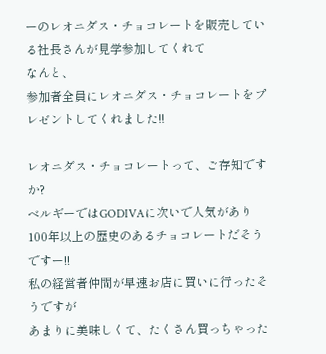ーのレオニダス・チョコレートを販売している社長さんが見学参加してくれて
なんと、
参加者全員にレオニダス・チョコレートをプレゼントしてくれました!!

レオニダス・チョコレートって、ご存知ですか?
ベルギーではGODIVAに次いで人気があり
100年以上の歴史のあるチョコレートだそうですー!!
私の経営者仲間が早速お店に買いに行ったそうですが
あまりに美味しくて、たくさん買っちゃった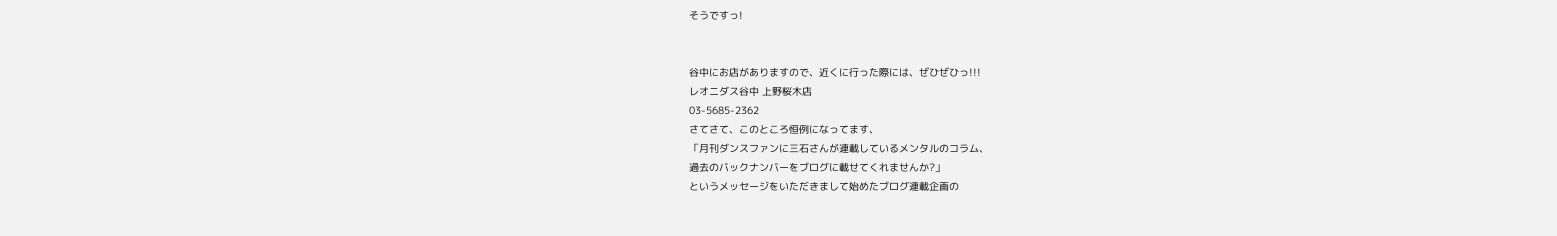そうですっ!


谷中にお店がありますので、近くに行った際には、ぜひぜひっ!!!
レオニダス谷中 上野桜木店
03-5685-2362
さてさて、このところ恒例になってます、
「月刊ダンスファンに三石さんが連載しているメンタルのコラム、
過去のバックナンバーをブログに載せてくれませんか?」
というメッセージをいただきまして始めたブログ連載企画の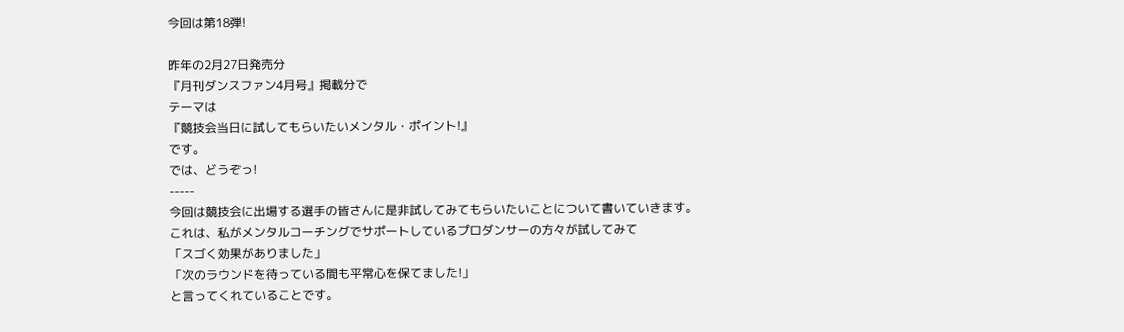今回は第18弾!

昨年の2月27日発売分
『月刊ダンスファン4月号』掲載分で
テーマは
『競技会当日に試してもらいたいメンタル・ポイント!』
です。
では、どうぞっ!
-----
今回は競技会に出場する選手の皆さんに是非試してみてもらいたいことについて書いていきます。
これは、私がメンタルコーチングでサポートしているプロダンサーの方々が試してみて
「スゴく効果がありました」
「次のラウンドを待っている間も平常心を保てました!」
と言ってくれていることです。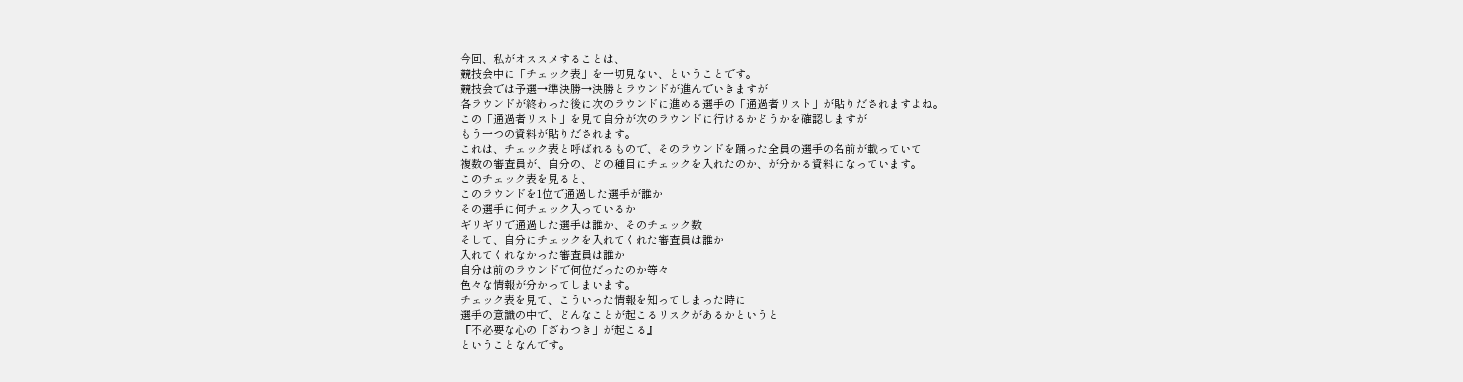今回、私がオススメすることは、
競技会中に「チェック表」を一切見ない、ということです。
競技会では予選→準決勝→決勝とラウンドが進んでいきますが
各ラウンドが終わった後に次のラウンドに進める選手の「通過者リスト」が貼りだされますよね。
この「通過者リスト」を見て自分が次のラウンドに行けるかどうかを確認しますが
もう一つの資料が貼りだされます。
これは、チェック表と呼ばれるもので、そのラウンドを踊った全員の選手の名前が載っていて
複数の審査員が、自分の、どの種目にチェックを入れたのか、が分かる資料になっています。
このチェック表を見ると、
このラウンドを1位で通過した選手が誰か
その選手に何チェック入っているか
ギリギリで通過した選手は誰か、そのチェック数
そして、自分にチェックを入れてくれた審査員は誰か
入れてくれなかった審査員は誰か
自分は前のラウンドで何位だったのか等々
色々な情報が分かってしまいます。
チェック表を見て、こういった情報を知ってしまった時に
選手の意識の中で、どんなことが起こるリスクがあるかというと
『不必要な心の「ざわつき」が起こる』
ということなんです。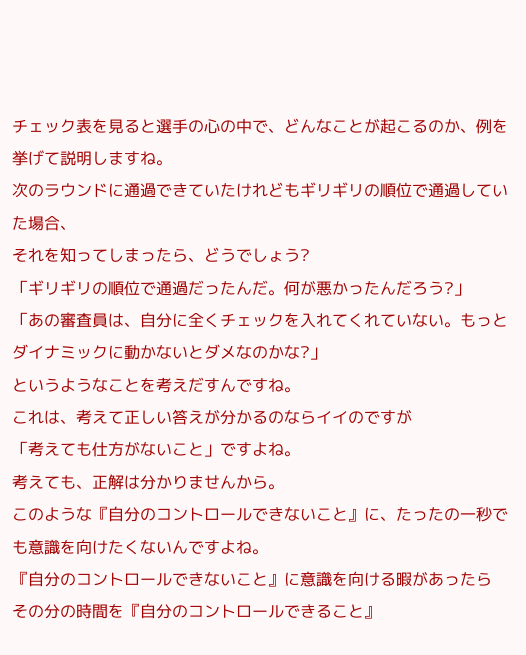チェック表を見ると選手の心の中で、どんなことが起こるのか、例を挙げて説明しますね。
次のラウンドに通過できていたけれどもギリギリの順位で通過していた場合、
それを知ってしまったら、どうでしょう?
「ギリギリの順位で通過だったんだ。何が悪かったんだろう?」
「あの審査員は、自分に全くチェックを入れてくれていない。もっとダイナミックに動かないとダメなのかな?」
というようなことを考えだすんですね。
これは、考えて正しい答えが分かるのならイイのですが
「考えても仕方がないこと」ですよね。
考えても、正解は分かりませんから。
このような『自分のコントロールできないこと』に、たったの一秒でも意識を向けたくないんですよね。
『自分のコントロールできないこと』に意識を向ける暇があったら
その分の時間を『自分のコントロールできること』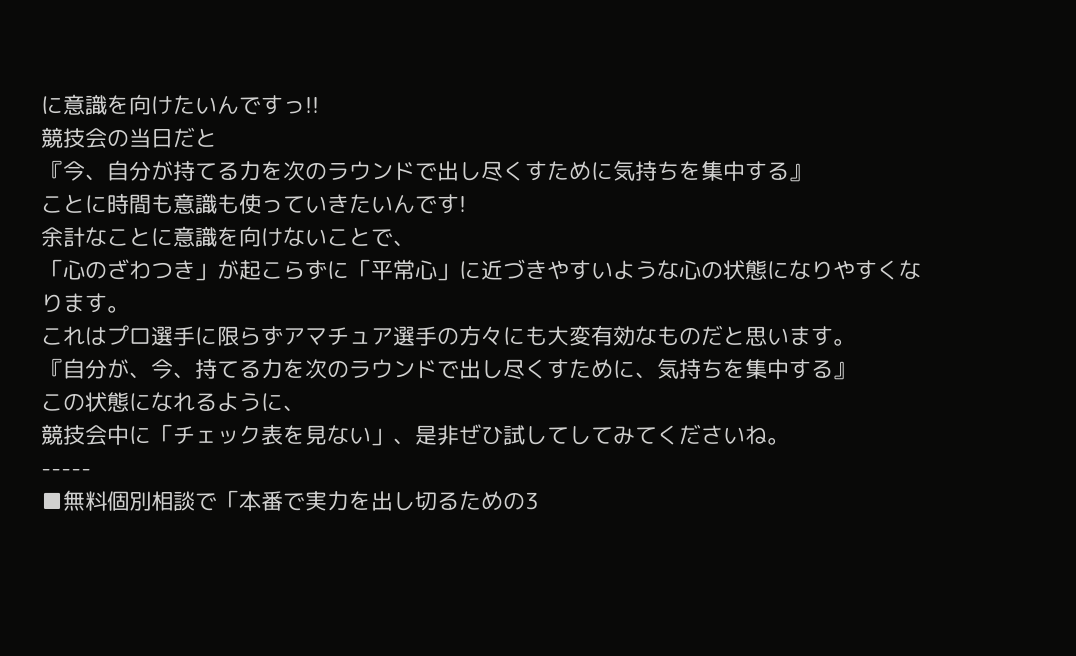に意識を向けたいんですっ!!
競技会の当日だと
『今、自分が持てる力を次のラウンドで出し尽くすために気持ちを集中する』
ことに時間も意識も使っていきたいんです!
余計なことに意識を向けないことで、
「心のざわつき」が起こらずに「平常心」に近づきやすいような心の状態になりやすくなります。
これはプロ選手に限らずアマチュア選手の方々にも大変有効なものだと思います。
『自分が、今、持てる力を次のラウンドで出し尽くすために、気持ちを集中する』
この状態になれるように、
競技会中に「チェック表を見ない」、是非ぜひ試してしてみてくださいね。
-----
■無料個別相談で「本番で実力を出し切るための3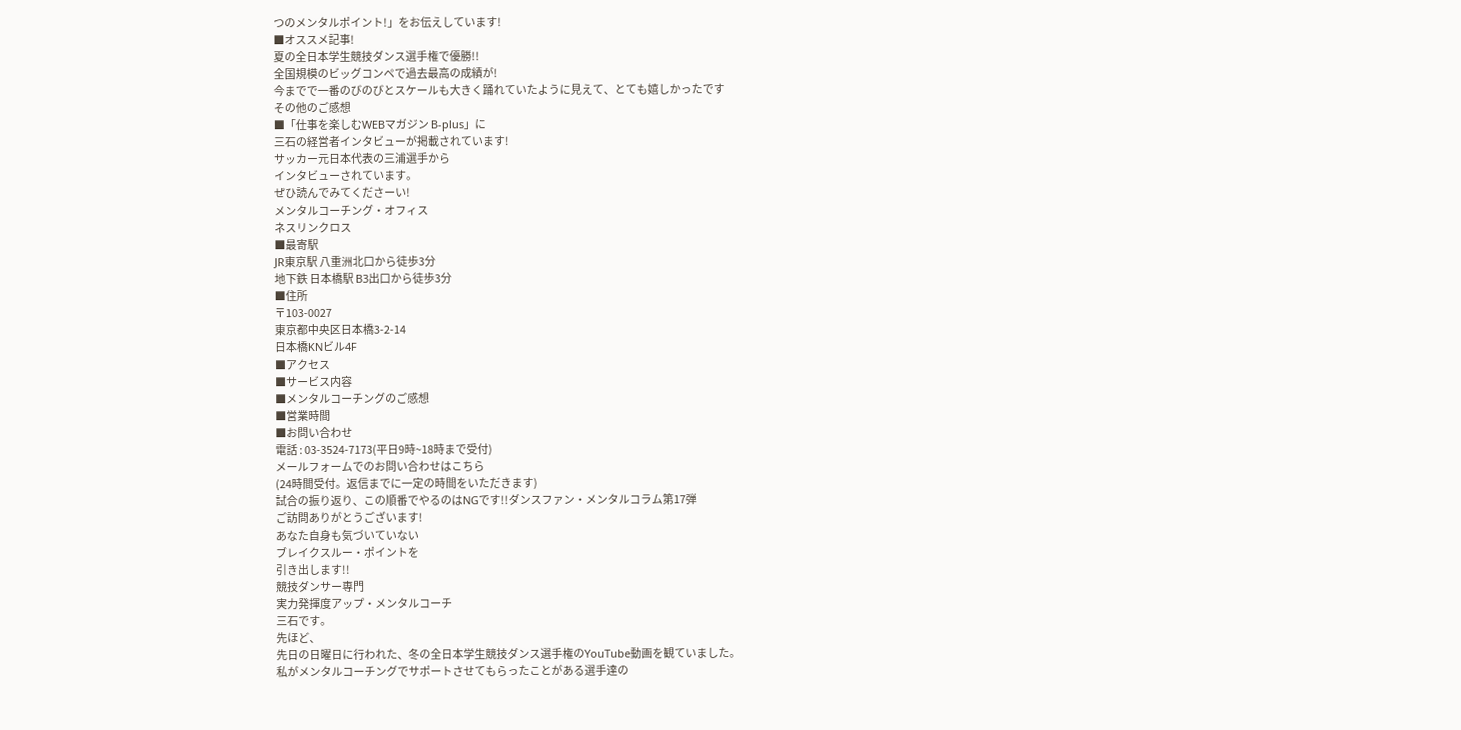つのメンタルポイント!」をお伝えしています!
■オススメ記事!
夏の全日本学生競技ダンス選手権で優勝!!
全国規模のビッグコンペで過去最高の成績が!
今までで一番のびのびとスケールも大きく踊れていたように見えて、とても嬉しかったです
その他のご感想
■「仕事を楽しむWEBマガジン B-plus」に
三石の経営者インタビューが掲載されています!
サッカー元日本代表の三浦選手から
インタビューされています。
ぜひ読んでみてくださーい!
メンタルコーチング・オフィス
ネスリンクロス
■最寄駅
JR東京駅 八重洲北口から徒歩3分
地下鉄 日本橋駅 B3出口から徒歩3分
■住所
〒103-0027
東京都中央区日本橋3-2-14
日本橋KNビル4F
■アクセス
■サービス内容
■メンタルコーチングのご感想
■営業時間
■お問い合わせ
電話 : 03-3524-7173(平日9時~18時まで受付)
メールフォームでのお問い合わせはこちら
(24時間受付。返信までに一定の時間をいただきます)
試合の振り返り、この順番でやるのはNGです!!ダンスファン・メンタルコラム第17弾
ご訪問ありがとうございます!
あなた自身も気づいていない
ブレイクスルー・ポイントを
引き出します!!
競技ダンサー専門
実力発揮度アップ・メンタルコーチ
三石です。
先ほど、
先日の日曜日に行われた、冬の全日本学生競技ダンス選手権のYouTube動画を観ていました。
私がメンタルコーチングでサポートさせてもらったことがある選手達の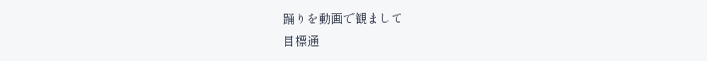踊りを動画で観まして
目標通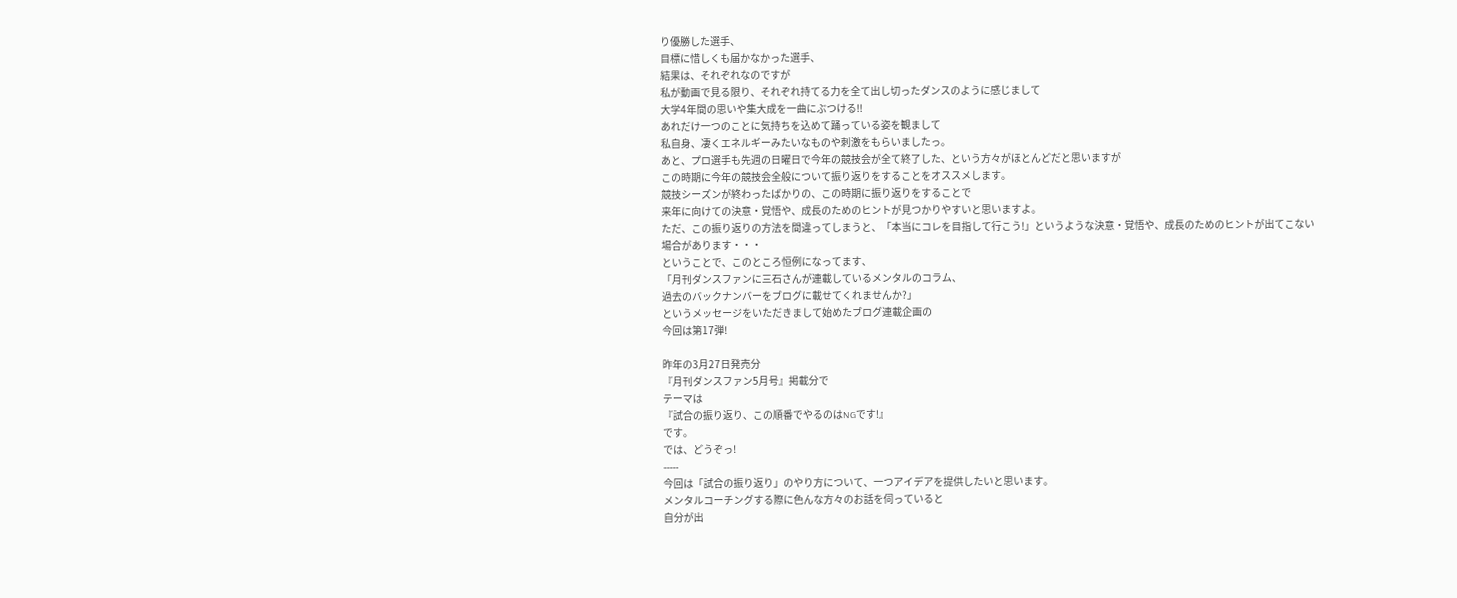り優勝した選手、
目標に惜しくも届かなかった選手、
結果は、それぞれなのですが
私が動画で見る限り、それぞれ持てる力を全て出し切ったダンスのように感じまして
大学4年間の思いや集大成を一曲にぶつける!!
あれだけ一つのことに気持ちを込めて踊っている姿を観まして
私自身、凄くエネルギーみたいなものや刺激をもらいましたっ。
あと、プロ選手も先週の日曜日で今年の競技会が全て終了した、という方々がほとんどだと思いますが
この時期に今年の競技会全般について振り返りをすることをオススメします。
競技シーズンが終わったばかりの、この時期に振り返りをすることで
来年に向けての決意・覚悟や、成長のためのヒントが見つかりやすいと思いますよ。
ただ、この振り返りの方法を間違ってしまうと、「本当にコレを目指して行こう!」というような決意・覚悟や、成長のためのヒントが出てこない場合があります・・・
ということで、このところ恒例になってます、
「月刊ダンスファンに三石さんが連載しているメンタルのコラム、
過去のバックナンバーをブログに載せてくれませんか?」
というメッセージをいただきまして始めたブログ連載企画の
今回は第17弾!

昨年の3月27日発売分
『月刊ダンスファン5月号』掲載分で
テーマは
『試合の振り返り、この順番でやるのはNGです!』
です。
では、どうぞっ!
-----
今回は「試合の振り返り」のやり方について、一つアイデアを提供したいと思います。
メンタルコーチングする際に色んな方々のお話を伺っていると
自分が出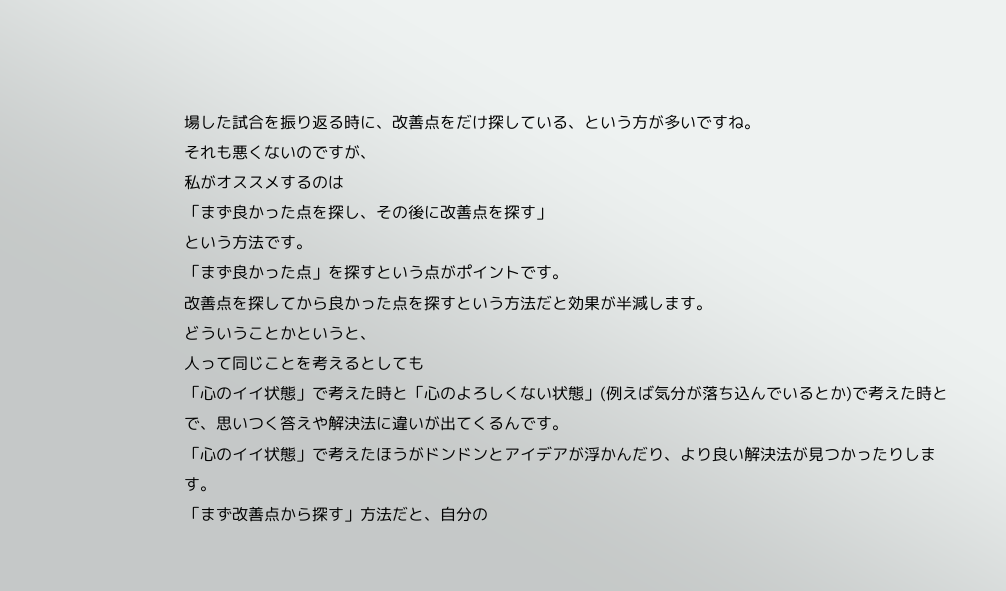場した試合を振り返る時に、改善点をだけ探している、という方が多いですね。
それも悪くないのですが、
私がオススメするのは
「まず良かった点を探し、その後に改善点を探す」
という方法です。
「まず良かった点」を探すという点がポイントです。
改善点を探してから良かった点を探すという方法だと効果が半減します。
どういうことかというと、
人って同じことを考えるとしても
「心のイイ状態」で考えた時と「心のよろしくない状態」(例えば気分が落ち込んでいるとか)で考えた時とで、思いつく答えや解決法に違いが出てくるんです。
「心のイイ状態」で考えたほうがドンドンとアイデアが浮かんだり、より良い解決法が見つかったりします。
「まず改善点から探す」方法だと、自分の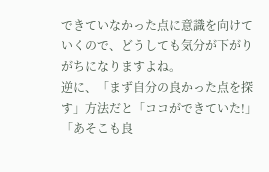できていなかった点に意識を向けていくので、どうしても気分が下がりがちになりますよね。
逆に、「まず自分の良かった点を探す」方法だと「ココができていた!」「あそこも良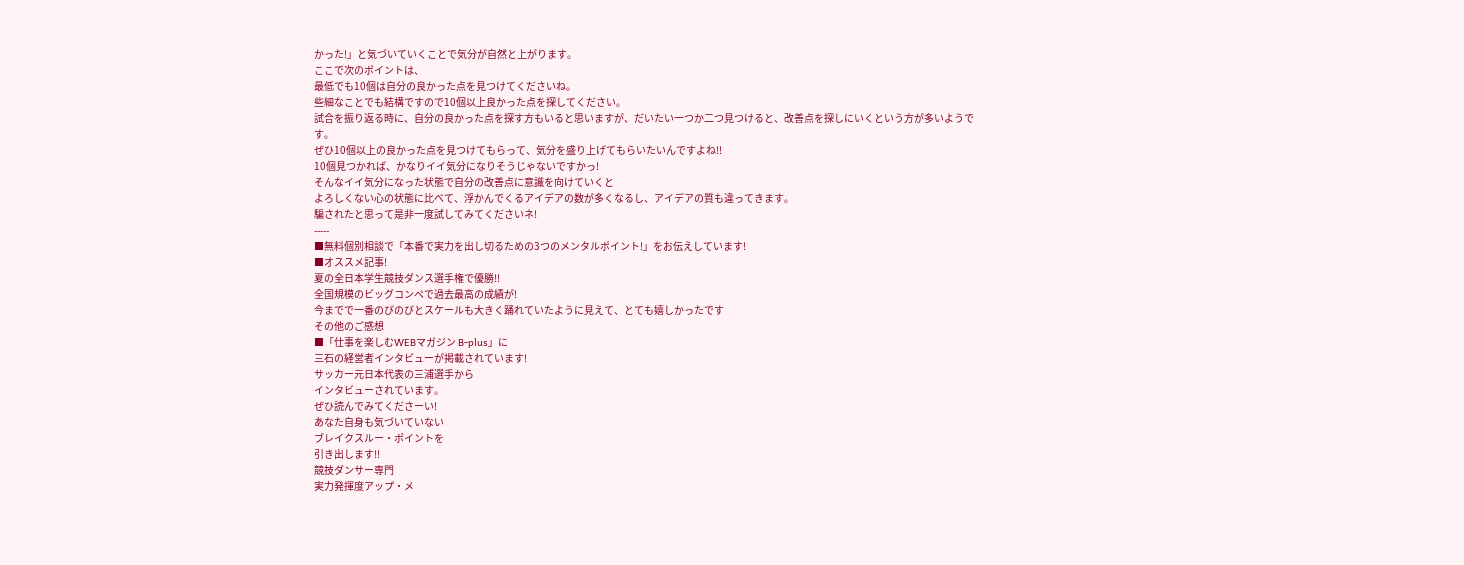かった!」と気づいていくことで気分が自然と上がります。
ここで次のポイントは、
最低でも10個は自分の良かった点を見つけてくださいね。
些細なことでも結構ですので10個以上良かった点を探してください。
試合を振り返る時に、自分の良かった点を探す方もいると思いますが、だいたい一つか二つ見つけると、改善点を探しにいくという方が多いようです。
ぜひ10個以上の良かった点を見つけてもらって、気分を盛り上げてもらいたいんですよね!!
10個見つかれば、かなりイイ気分になりそうじゃないですかっ!
そんなイイ気分になった状態で自分の改善点に意識を向けていくと
よろしくない心の状態に比べて、浮かんでくるアイデアの数が多くなるし、アイデアの質も違ってきます。
騙されたと思って是非一度試してみてくださいネ!
-----
■無料個別相談で「本番で実力を出し切るための3つのメンタルポイント!」をお伝えしています!
■オススメ記事!
夏の全日本学生競技ダンス選手権で優勝!!
全国規模のビッグコンペで過去最高の成績が!
今までで一番のびのびとスケールも大きく踊れていたように見えて、とても嬉しかったです
その他のご感想
■「仕事を楽しむWEBマガジン B-plus」に
三石の経営者インタビューが掲載されています!
サッカー元日本代表の三浦選手から
インタビューされています。
ぜひ読んでみてくださーい!
あなた自身も気づいていない
ブレイクスルー・ポイントを
引き出します!!
競技ダンサー専門
実力発揮度アップ・メ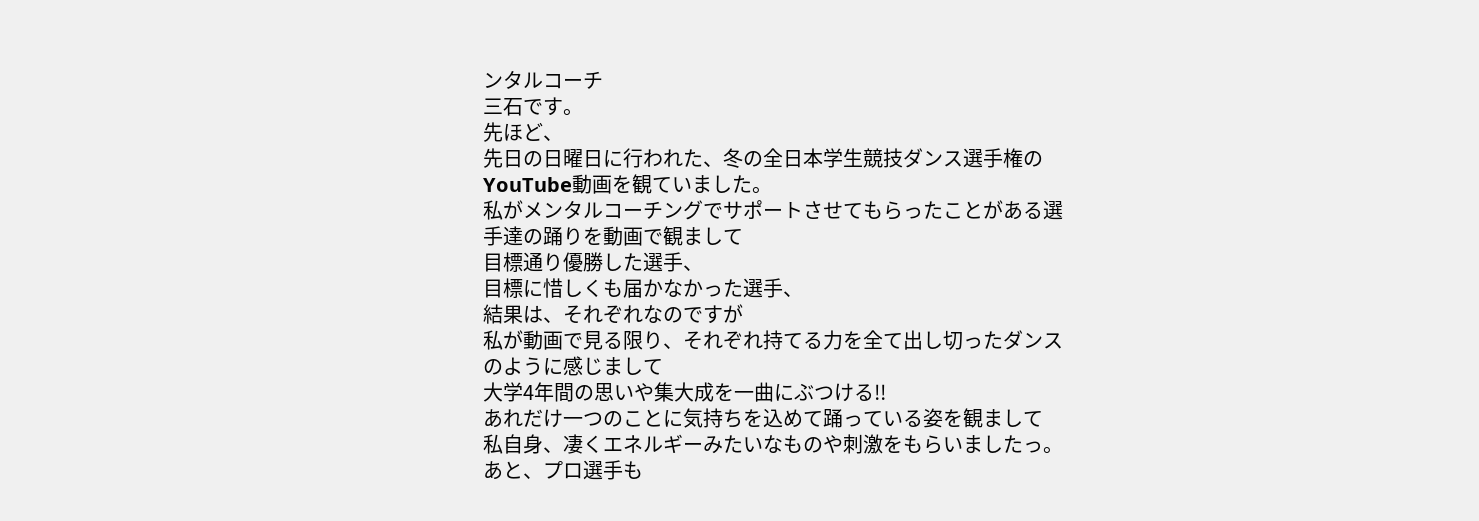ンタルコーチ
三石です。
先ほど、
先日の日曜日に行われた、冬の全日本学生競技ダンス選手権のYouTube動画を観ていました。
私がメンタルコーチングでサポートさせてもらったことがある選手達の踊りを動画で観まして
目標通り優勝した選手、
目標に惜しくも届かなかった選手、
結果は、それぞれなのですが
私が動画で見る限り、それぞれ持てる力を全て出し切ったダンスのように感じまして
大学4年間の思いや集大成を一曲にぶつける!!
あれだけ一つのことに気持ちを込めて踊っている姿を観まして
私自身、凄くエネルギーみたいなものや刺激をもらいましたっ。
あと、プロ選手も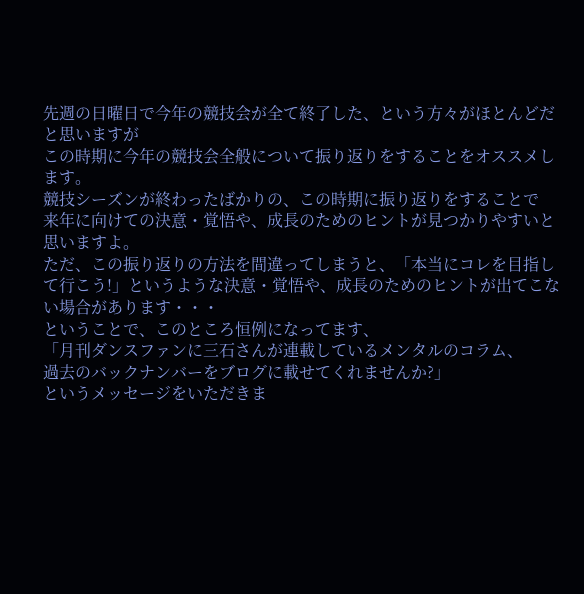先週の日曜日で今年の競技会が全て終了した、という方々がほとんどだと思いますが
この時期に今年の競技会全般について振り返りをすることをオススメします。
競技シーズンが終わったばかりの、この時期に振り返りをすることで
来年に向けての決意・覚悟や、成長のためのヒントが見つかりやすいと思いますよ。
ただ、この振り返りの方法を間違ってしまうと、「本当にコレを目指して行こう!」というような決意・覚悟や、成長のためのヒントが出てこない場合があります・・・
ということで、このところ恒例になってます、
「月刊ダンスファンに三石さんが連載しているメンタルのコラム、
過去のバックナンバーをブログに載せてくれませんか?」
というメッセージをいただきま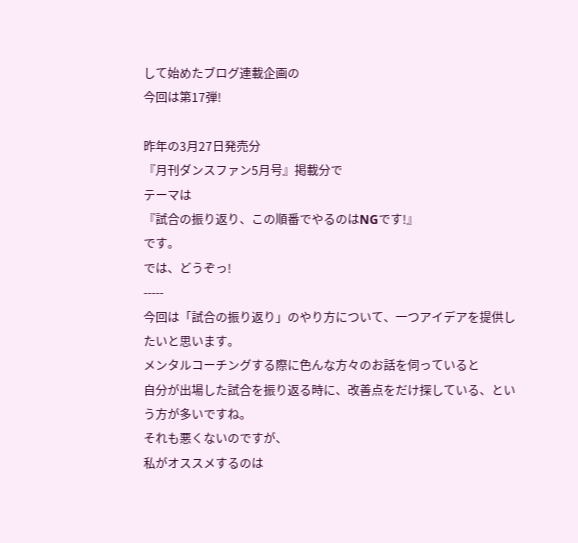して始めたブログ連載企画の
今回は第17弾!

昨年の3月27日発売分
『月刊ダンスファン5月号』掲載分で
テーマは
『試合の振り返り、この順番でやるのはNGです!』
です。
では、どうぞっ!
-----
今回は「試合の振り返り」のやり方について、一つアイデアを提供したいと思います。
メンタルコーチングする際に色んな方々のお話を伺っていると
自分が出場した試合を振り返る時に、改善点をだけ探している、という方が多いですね。
それも悪くないのですが、
私がオススメするのは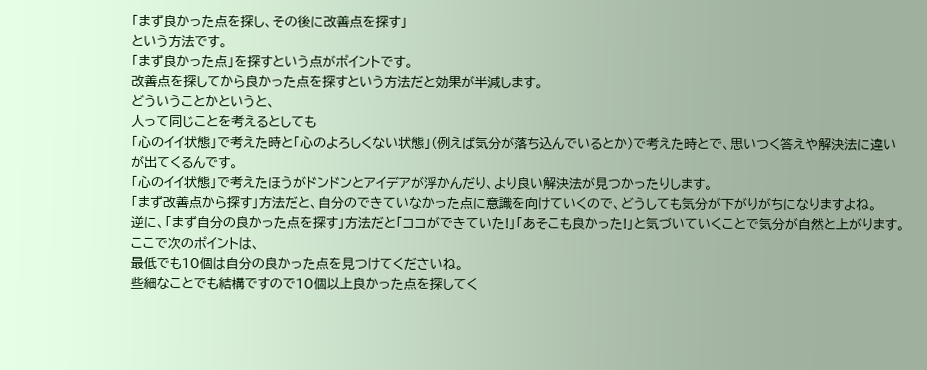「まず良かった点を探し、その後に改善点を探す」
という方法です。
「まず良かった点」を探すという点がポイントです。
改善点を探してから良かった点を探すという方法だと効果が半減します。
どういうことかというと、
人って同じことを考えるとしても
「心のイイ状態」で考えた時と「心のよろしくない状態」(例えば気分が落ち込んでいるとか)で考えた時とで、思いつく答えや解決法に違いが出てくるんです。
「心のイイ状態」で考えたほうがドンドンとアイデアが浮かんだり、より良い解決法が見つかったりします。
「まず改善点から探す」方法だと、自分のできていなかった点に意識を向けていくので、どうしても気分が下がりがちになりますよね。
逆に、「まず自分の良かった点を探す」方法だと「ココができていた!」「あそこも良かった!」と気づいていくことで気分が自然と上がります。
ここで次のポイントは、
最低でも10個は自分の良かった点を見つけてくださいね。
些細なことでも結構ですので10個以上良かった点を探してく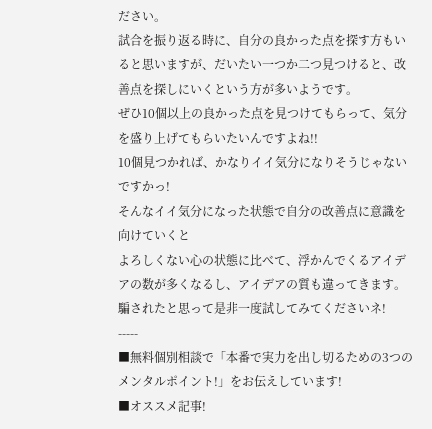ださい。
試合を振り返る時に、自分の良かった点を探す方もいると思いますが、だいたい一つか二つ見つけると、改善点を探しにいくという方が多いようです。
ぜひ10個以上の良かった点を見つけてもらって、気分を盛り上げてもらいたいんですよね!!
10個見つかれば、かなりイイ気分になりそうじゃないですかっ!
そんなイイ気分になった状態で自分の改善点に意識を向けていくと
よろしくない心の状態に比べて、浮かんでくるアイデアの数が多くなるし、アイデアの質も違ってきます。
騙されたと思って是非一度試してみてくださいネ!
-----
■無料個別相談で「本番で実力を出し切るための3つのメンタルポイント!」をお伝えしています!
■オススメ記事!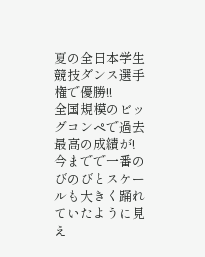夏の全日本学生競技ダンス選手権で優勝!!
全国規模のビッグコンペで過去最高の成績が!
今までで一番のびのびとスケールも大きく踊れていたように見え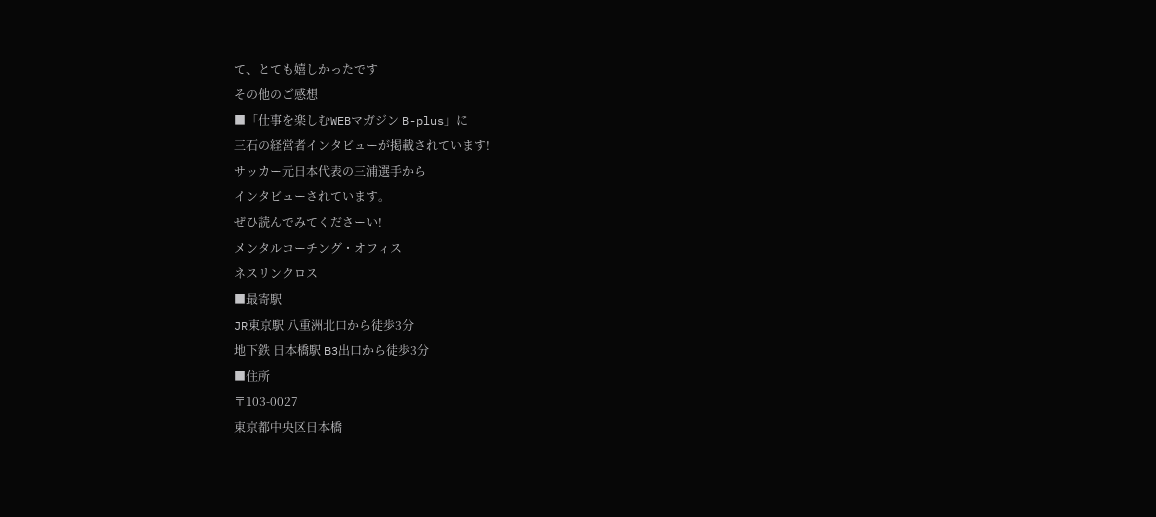て、とても嬉しかったです
その他のご感想
■「仕事を楽しむWEBマガジン B-plus」に
三石の経営者インタビューが掲載されています!
サッカー元日本代表の三浦選手から
インタビューされています。
ぜひ読んでみてくださーい!
メンタルコーチング・オフィス
ネスリンクロス
■最寄駅
JR東京駅 八重洲北口から徒歩3分
地下鉄 日本橋駅 B3出口から徒歩3分
■住所
〒103-0027
東京都中央区日本橋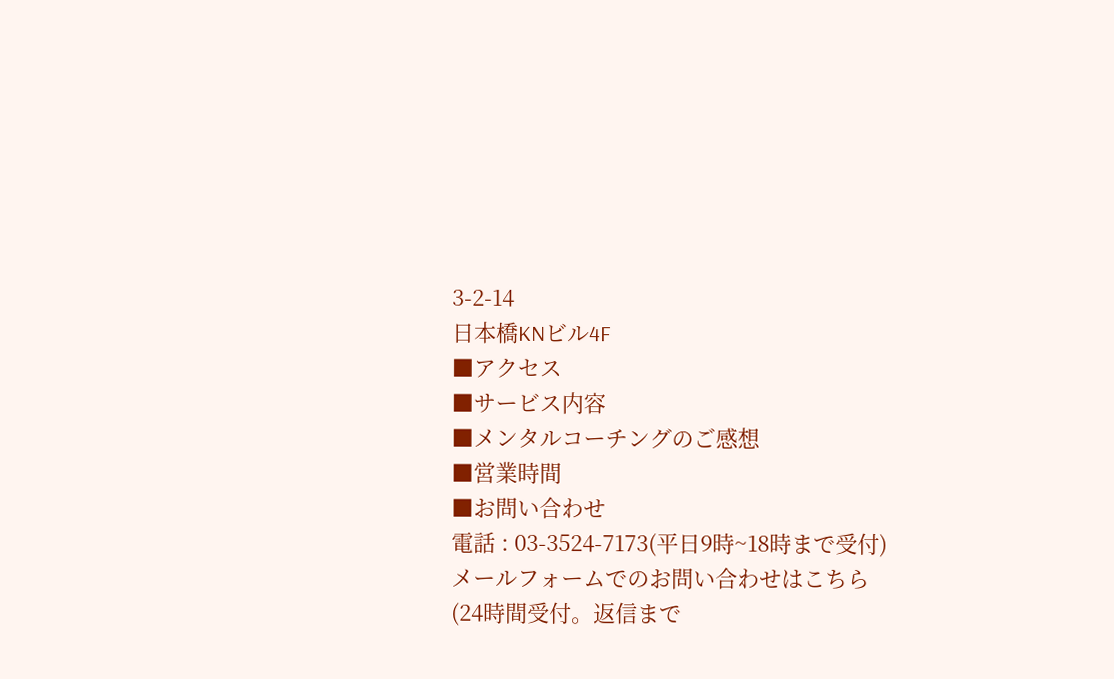3-2-14
日本橋KNビル4F
■アクセス
■サービス内容
■メンタルコーチングのご感想
■営業時間
■お問い合わせ
電話 : 03-3524-7173(平日9時~18時まで受付)
メールフォームでのお問い合わせはこちら
(24時間受付。返信まで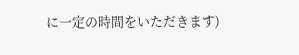に一定の時間をいただきます)